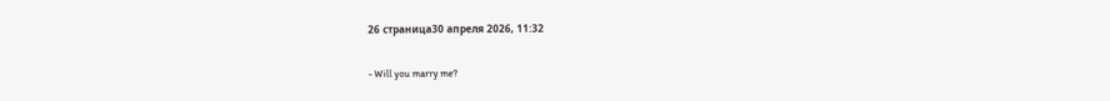26 страница30 апреля 2026, 11:32

- Will you marry me?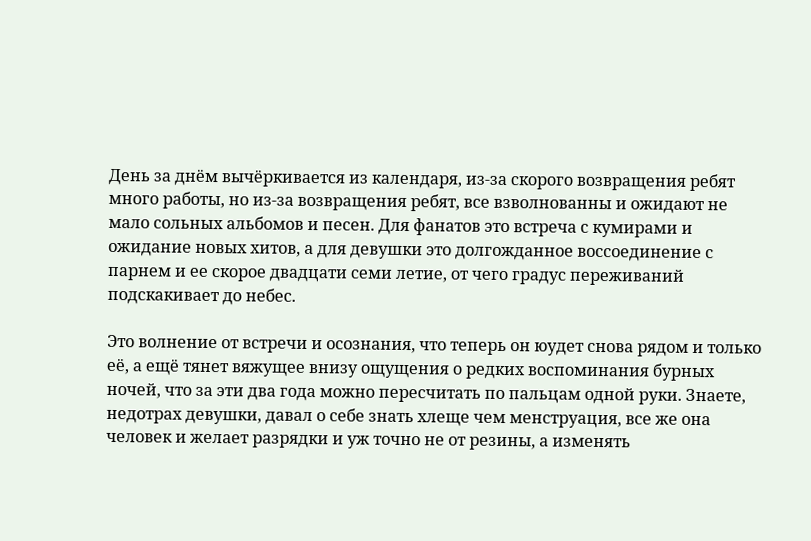День за днём вычёркивается из календаря, из-за скорого возвращения ребят много работы, но из-за возвращения ребят, все взволнованны и ожидают не мало сольных альбомов и песен. Для фанатов это встреча с кумирами и ожидание новых хитов, а для девушки это долгожданное воссоединение с парнем и ее скорое двадцати семи летие, от чего градус переживаний подскакивает до небес.

Это волнение от встречи и осознания, что теперь он юудет снова рядом и только её, а ещё тянет вяжущее внизу ощущения о редких воспоминания бурных ночей, что за эти два года можно пересчитать по пальцам одной руки. Знаете, недотрах девушки, давал о себе знать хлеще чем менструация, все же она человек и желает разрядки и уж точно не от резины, а изменять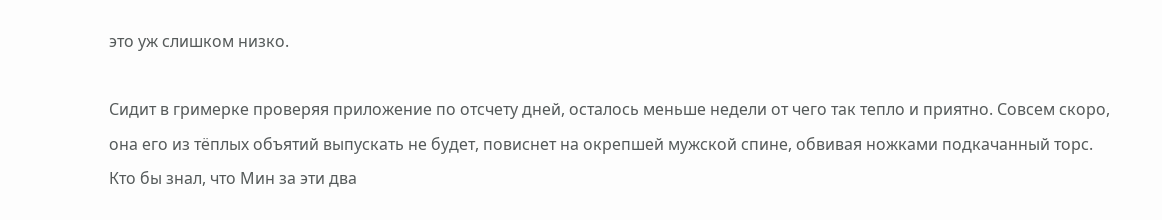это уж слишком низко.

Сидит в гримерке проверяя приложение по отсчету дней, осталось меньше недели от чего так тепло и приятно. Совсем скоро, она его из тёплых объятий выпускать не будет, повиснет на окрепшей мужской спине, обвивая ножками подкачанный торс. Кто бы знал, что Мин за эти два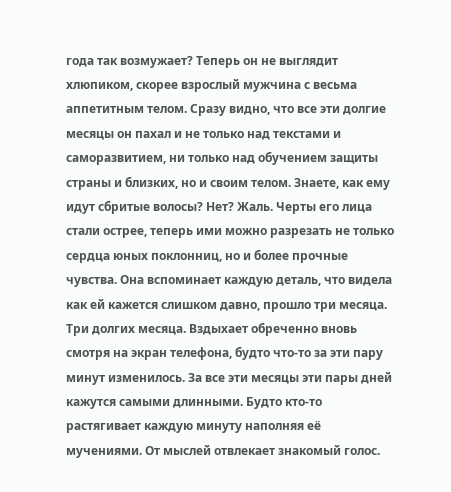года так возмужает? Теперь он не выглядит хлюпиком, скорее взрослый мужчина с весьма аппетитным телом. Сразу видно, что все эти долгие месяцы он пахал и не только над текстами и саморазвитием, ни только над обучением защиты страны и близких, но и своим телом. Знаете, как ему идут сбритые волосы? Нет? Жаль. Черты его лица стали острее, теперь ими можно разрезать не только сердца юных поклонниц, но и более прочные чувства. Она вспоминает каждую деталь, что видела как ей кажется слишком давно, прошло три месяца. Три долгих месяца. Вздыхает обреченно вновь смотря на экран телефона, будто что-то за эти пару минут изменилось. За все эти месяцы эти пары дней кажутся самыми длинными. Будто кто-то растягивает каждую минуту наполняя её мучениями. От мыслей отвлекает знакомый голос.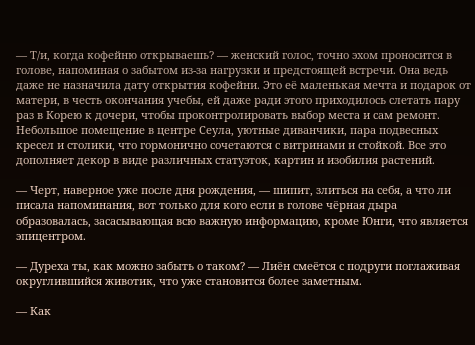— Т/и, когда кофейню открываешь? — женский голос, точно эхом проносится в голове, напоминая о забытом из-за нагрузки и предстоящей встречи. Она ведь даже не назначила дату открытия кофейни. Это её маленькая мечта и подарок от матери, в честь окончания учебы, ей даже ради этого приходилось слетать пару раз в Корею к дочери, чтобы проконтролировать выбор места и сам ремонт. Небольшое помещение в центре Сеула, уютные диванчики, пара подвесных кресел и столики, что гормонично сочетаются с витринами и стойкой. Все это дополняет декор в виде различных статуэток, картин и изобилия растений.

— Черт, наверное уже после дня рождения, — шипит, злиться на себя, а что ли писала напоминания, вот только для кого если в голове чёрная дыра образовалась, засасывающая всю важную информацию, кроме Юнги, что является эпицентром.

— Дуреха ты, как можно забыть о таком? — Лиён смеётся с подруги поглаживая округлившийся животик, что уже становится более заметным.

— Как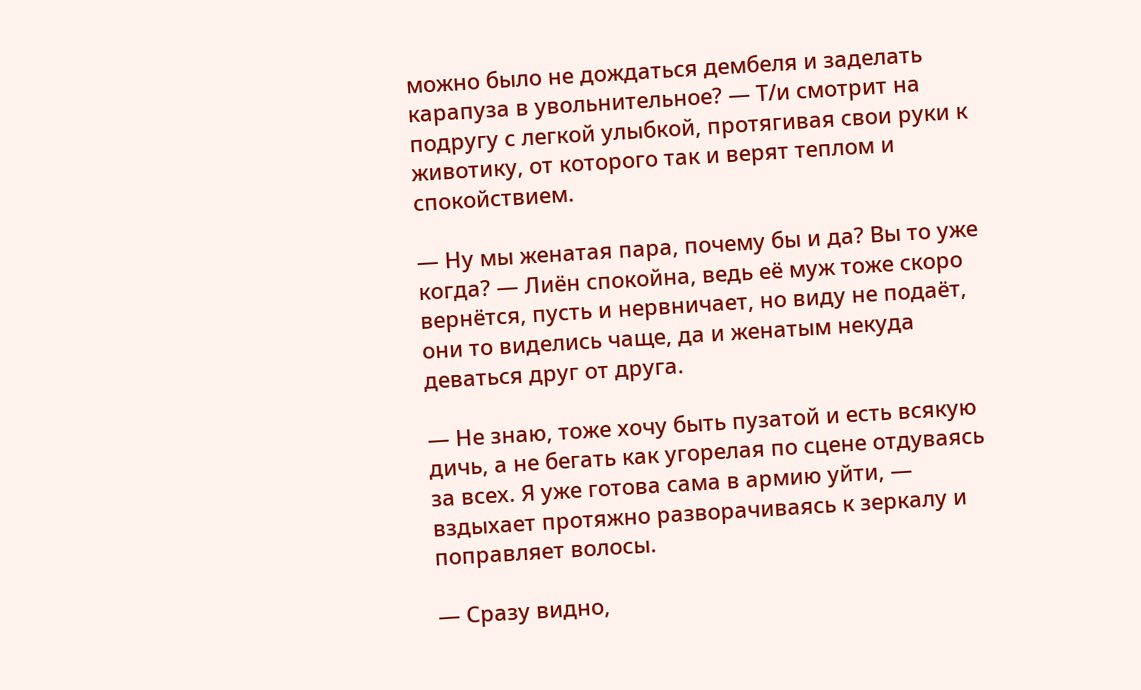можно было не дождаться дембеля и заделать карапуза в увольнительное? — Т/и смотрит на подругу с легкой улыбкой, протягивая свои руки к животику, от которого так и верят теплом и спокойствием.

— Ну мы женатая пара, почему бы и да? Вы то уже когда? — Лиён спокойна, ведь её муж тоже скоро вернётся, пусть и нервничает, но виду не подаёт, они то виделись чаще, да и женатым некуда деваться друг от друга.

— Не знаю, тоже хочу быть пузатой и есть всякую дичь, а не бегать как угорелая по сцене отдуваясь за всех. Я уже готова сама в армию уйти, — вздыхает протяжно разворачиваясь к зеркалу и поправляет волосы.

— Сразу видно,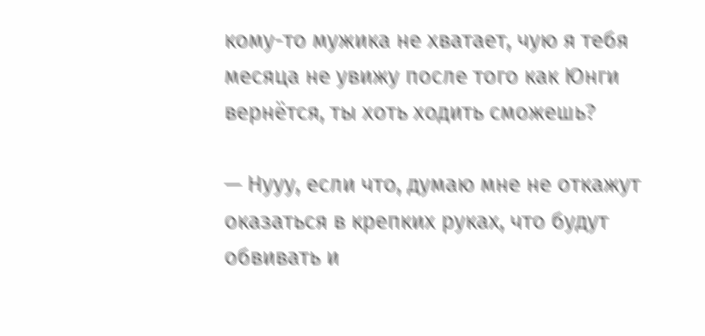кому-то мужика не хватает, чую я тебя месяца не увижу после того как Юнги вернётся, ты хоть ходить сможешь?

— Нууу, если что, думаю мне не откажут оказаться в крепких руках, что будут обвивать и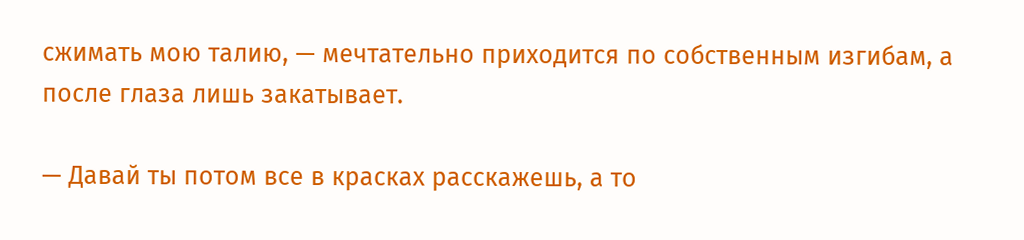сжимать мою талию, — мечтательно приходится по собственным изгибам, а после глаза лишь закатывает.

— Давай ты потом все в красках расскажешь, а то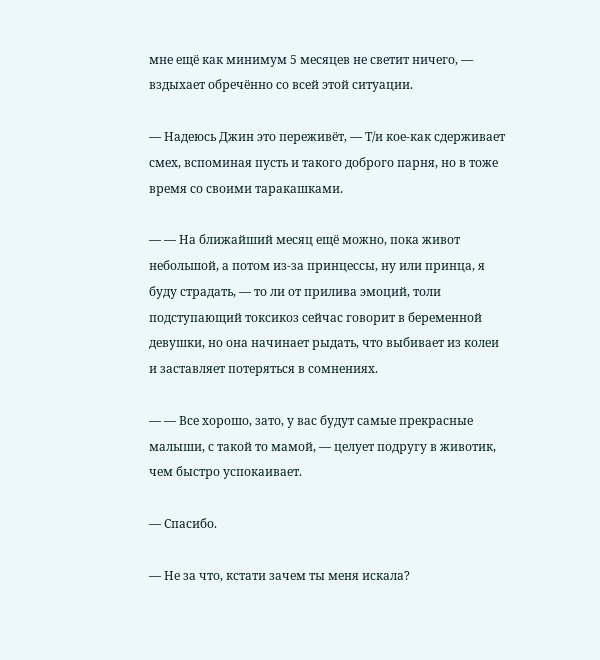мне ещё как минимум 5 месяцев не светит ничего, — вздыхает обречённо со всей этой ситуации.

— Надеюсь Джин это переживёт, — Т/и кое-как сдерживает смех, вспоминая пусть и такого доброго парня, но в тоже время со своими таракашками.

— — На ближайший месяц ещё можно, пока живот небольшой, а потом из-за принцессы, ну или принца, я буду страдать, — то ли от прилива эмоций, толи подступающий токсикоз сейчас говорит в беременной девушки, но она начинает рыдать, что выбивает из колеи и заставляет потеряться в сомнениях.

— — Все хорошо, зато, у вас будут самые прекрасные малыши, с такой то мамой, — целует подругу в животик, чем быстро успокаивает.

— Спасибо.

— Не за что, кстати зачем ты меня искала?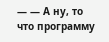— — А ну, то что программу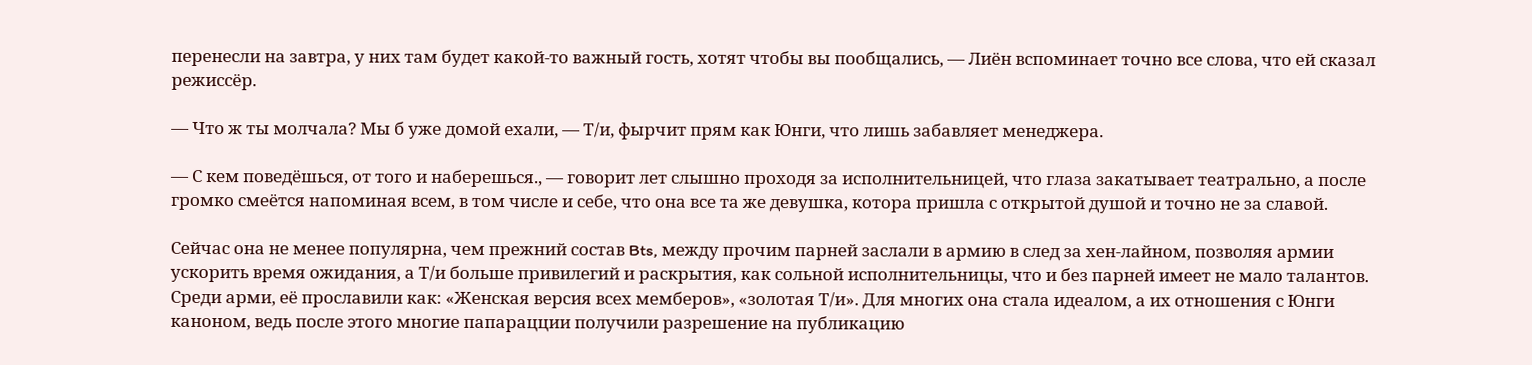перенесли на завтра, у них там будет какой-то важный гость, хотят чтобы вы пообщались, — Лиён вспоминает точно все слова, что ей сказал режиссёр.

— Что ж ты молчала? Мы б уже домой ехали, — Т/и, фырчит прям как Юнги, что лишь забавляет менеджера.

— С кем поведёшься, от того и наберешься., — говорит лет слышно проходя за исполнительницей, что глаза закатывает театрально, а после громко смеётся напоминая всем, в том числе и себе, что она все та же девушка, котора пришла с открытой душой и точно не за славой.

Сейчас она не менее популярна, чем прежний состав Bts, между прочим парней заслали в армию в след за хен-лайном, позволяя армии ускорить время ожидания, а Т/и больше привилегий и раскрытия, как сольной исполнительницы, что и без парней имеет не мало талантов. Среди арми, её прославили как: «Женская версия всех мемберов», «золотая Т/и». Для многих она стала идеалом, а их отношения с Юнги каноном, ведь после этого многие папарацции получили разрешение на публикацию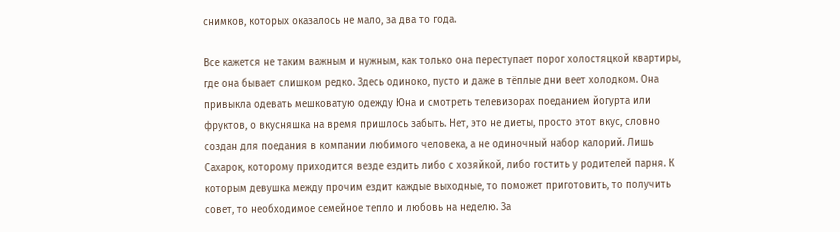снимков, которых оказалось не мало, за два то года.

Все кажется не таким важным и нужным, как только она переступает порог холостяцкой квартиры, где она бывает слишком редко. Здесь одиноко, пусто и даже в тёплые дни веет холодком. Она привыкла одевать мешковатую одежду Юна и смотреть телевизорах поеданием йогурта или фруктов, о вкусняшка на время пришлось забыть. Нет, это не диеты, просто этот вкус, словно создан для поедания в компании любимого человека, а не одиночный набор калорий. Лишь Сахарок, которому приходится везде ездить либо с хозяйкой, либо гостить у родителей парня. К которым девушка между прочим ездит каждые выходные, то поможет приготовить, то получить совет, то необходимое семейное тепло и любовь на неделю. За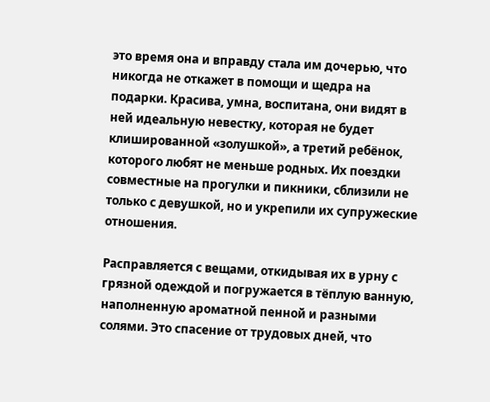это время она и вправду стала им дочерью, что никогда не откажет в помощи и щедра на подарки. Красива, умна, воспитана, они видят в ней идеальную невестку, которая не будет клишированной «золушкой», а третий ребёнок, которого любят не меньше родных. Их поездки совместные на прогулки и пикники, сблизили не только с девушкой, но и укрепили их супружеские отношения.

Расправляется с вещами, откидывая их в урну с грязной одеждой и погружается в тёплую ванную, наполненную ароматной пенной и разными солями. Это спасение от трудовых дней, что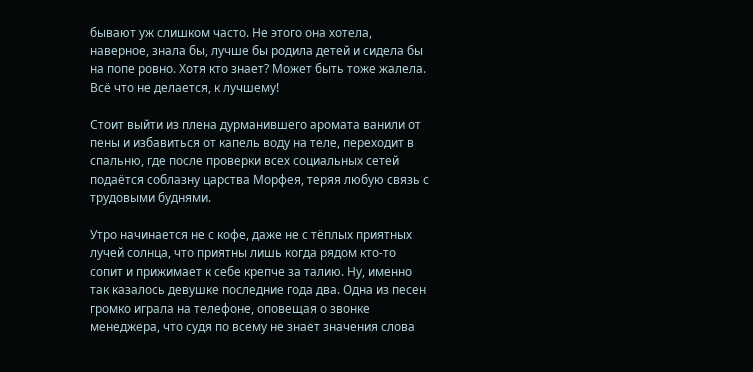бывают уж слишком часто. Не этого она хотела, наверное, знала бы, лучше бы родила детей и сидела бы на попе ровно. Хотя кто знает? Может быть тоже жалела. Всё что не делается, к лучшему!

Стоит выйти из плена дурманившего аромата ванили от пены и избавиться от капель воду на теле, переходит в спальню, где после проверки всех социальных сетей подаётся соблазну царства Морфея, теряя любую связь с трудовыми буднями.

Утро начинается не с кофе, даже не с тёплых приятных лучей солнца, что приятны лишь когда рядом кто-то сопит и прижимает к себе крепче за талию. Ну, именно так казалось девушке последние года два. Одна из песен громко играла на телефоне, оповещая о звонке менеджера, что судя по всему не знает значения слова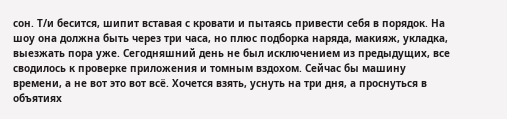сон. Т/и бесится, шипит вставая с кровати и пытаясь привести себя в порядок. На шоу она должна быть через три часа, но плюс подборка наряда, макияж, укладка, выезжать пора уже. Сегодняшний день не был исключением из предыдущих, все сводилось к проверке приложения и томным вздохом. Сейчас бы машину времени, а не вот это вот всё. Хочется взять, уснуть на три дня, а проснуться в объятиях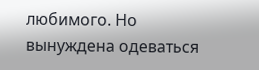любимого. Но вынуждена одеваться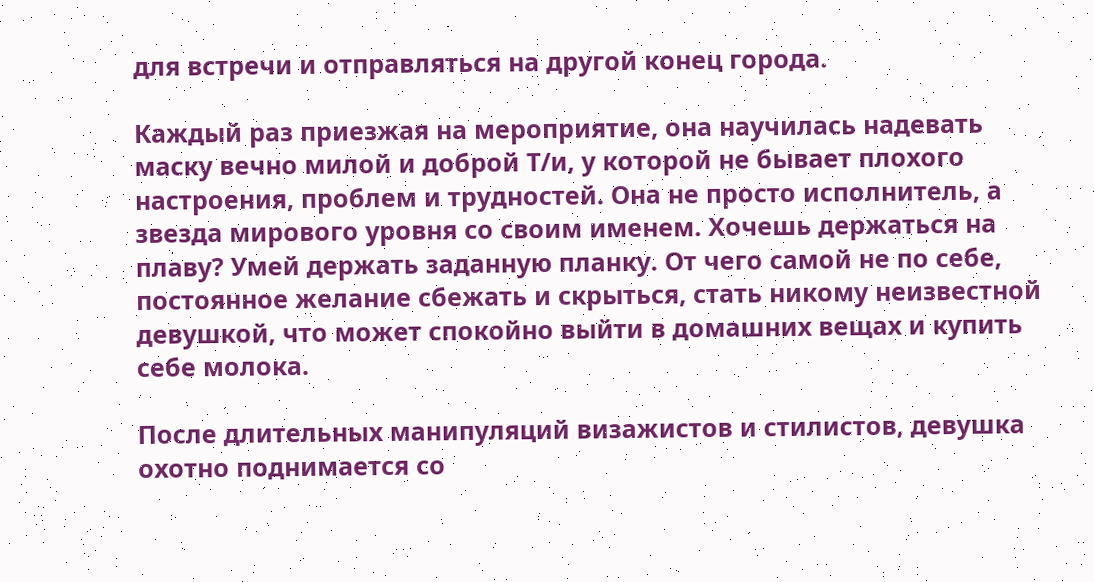для встречи и отправляться на другой конец города.

Каждый раз приезжая на мероприятие, она научилась надевать маску вечно милой и доброй Т/и, у которой не бывает плохого настроения, проблем и трудностей. Она не просто исполнитель, а звезда мирового уровня со своим именем. Хочешь держаться на плаву? Умей держать заданную планку. От чего самой не по себе, постоянное желание сбежать и скрыться, стать никому неизвестной девушкой, что может спокойно выйти в домашних вещах и купить себе молока.

После длительных манипуляций визажистов и стилистов, девушка охотно поднимается со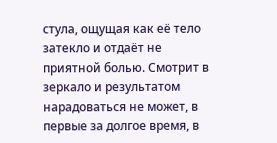стула, ощущая как её тело затекло и отдаёт не приятной болью. Смотрит в зеркало и результатом нарадоваться не может, в первые за долгое время, в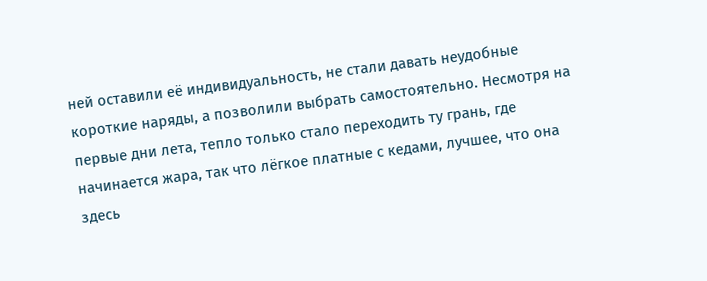ней оставили её индивидуальность, не стали давать неудобные короткие наряды, а позволили выбрать самостоятельно. Несмотря на первые дни лета, тепло только стало переходить ту грань, где начинается жара, так что лёгкое платные с кедами, лучшее, что она здесь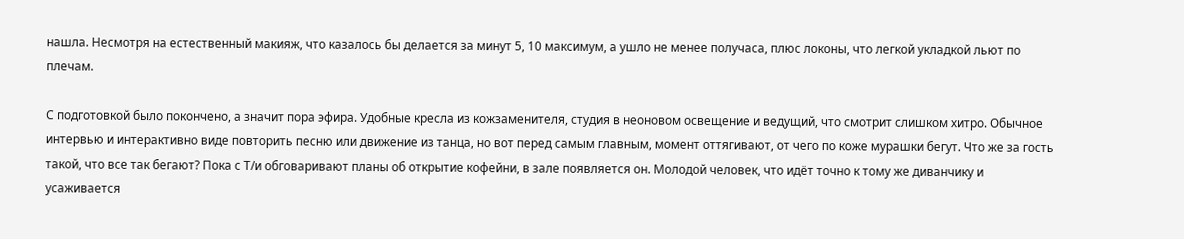нашла. Несмотря на естественный макияж, что казалось бы делается за минут 5, 10 максимум, а ушло не менее получаса, плюс локоны, что легкой укладкой льют по плечам.

С подготовкой было покончено, а значит пора эфира. Удобные кресла из кожзаменителя, студия в неоновом освещение и ведущий, что смотрит слишком хитро. Обычное интервью и интерактивно виде повторить песню или движение из танца, но вот перед самым главным, момент оттягивают, от чего по коже мурашки бегут. Что же за гость такой, что все так бегают? Пока с Т/и обговаривают планы об открытие кофейни, в зале появляется он. Молодой человек, что идёт точно к тому же диванчику и усаживается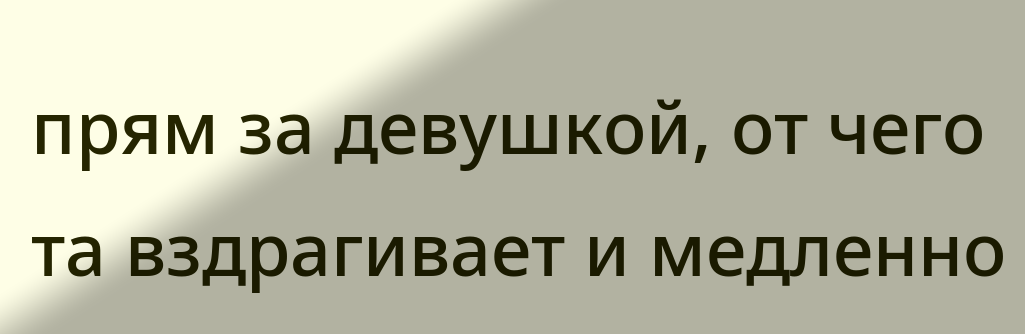прям за девушкой, от чего та вздрагивает и медленно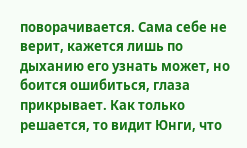поворачивается. Сама себе не верит, кажется лишь по дыханию его узнать может, но боится ошибиться, глаза прикрывает. Как только решается, то видит Юнги, что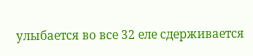улыбается во все 32 еле сдерживается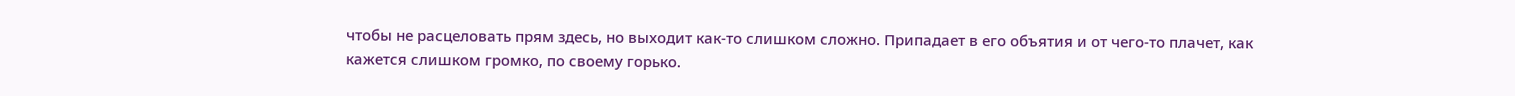чтобы не расцеловать прям здесь, но выходит как-то слишком сложно. Припадает в его объятия и от чего-то плачет, как кажется слишком громко, по своему горько.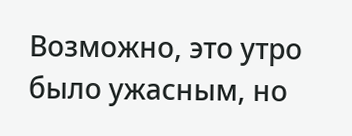Возможно, это утро было ужасным, но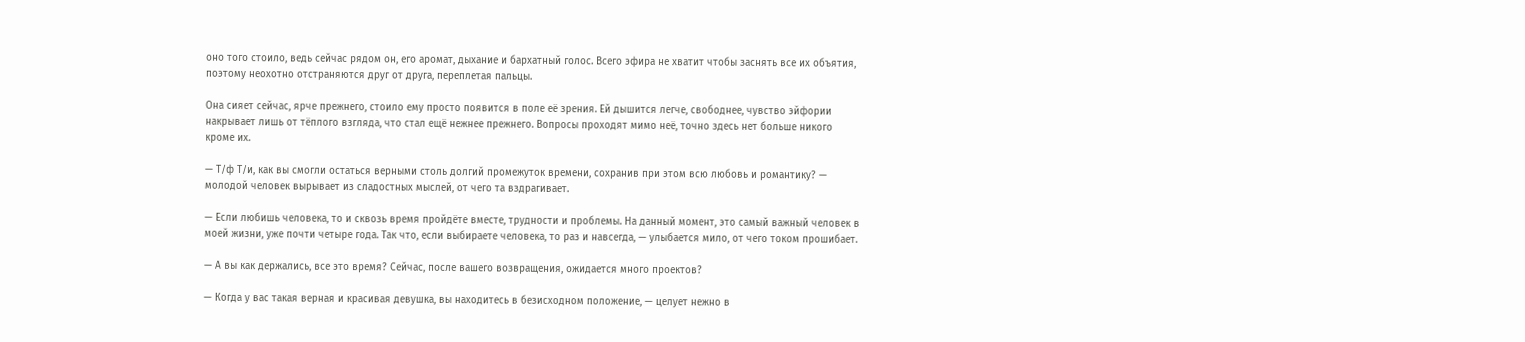оно того стоило, ведь сейчас рядом он, его аромат, дыхание и бархатный голос. Всего эфира не хватит чтобы заснять все их объятия, поэтому неохотно отстраняются друг от друга, переплетая пальцы.

Она сияет сейчас, ярче прежнего, стоило ему просто появится в поле её зрения. Ей дышится легче, свободнее, чувство эйфории накрывает лишь от тёплого взгляда, что стал ещё нежнее прежнего. Вопросы проходят мимо неё, точно здесь нет больше никого кроме их.

— Т/ф Т/и, как вы смогли остаться верными столь долгий промежуток времени, сохранив при этом всю любовь и романтику? — молодой человек вырывает из сладостных мыслей, от чего та вздрагивает.

— Если любишь человека, то и сквозь время пройдёте вместе, трудности и проблемы. На данный момент, это самый важный человек в моей жизни, уже почти четыре года. Так что, если выбираете человека, то раз и навсегда, — улыбается мило, от чего током прошибает.

— А вы как держались, все это время? Сейчас, после вашего возвращения, ожидается много проектов?

— Когда у вас такая верная и красивая девушка, вы находитесь в безисходном положение, — целует нежно в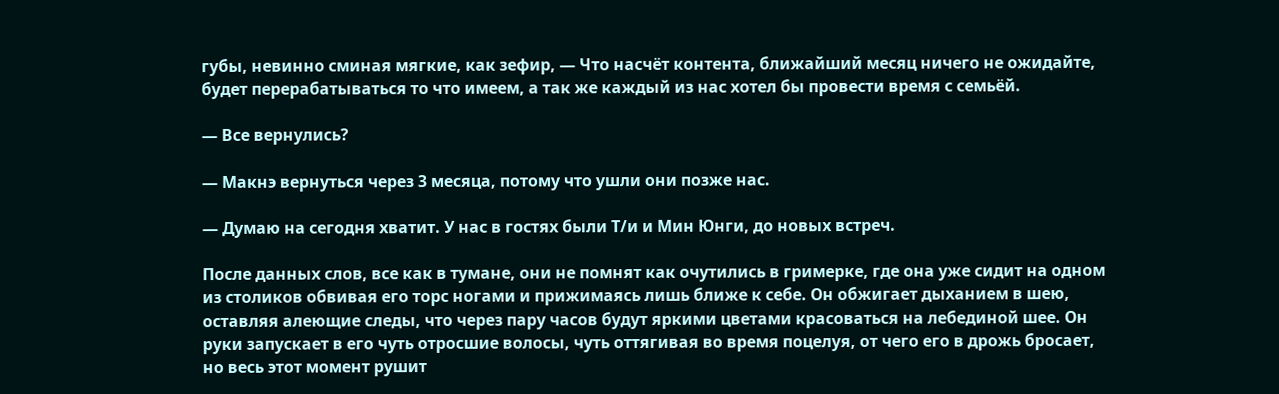губы, невинно сминая мягкие, как зефир, — Что насчёт контента, ближайший месяц ничего не ожидайте, будет перерабатываться то что имеем, а так же каждый из нас хотел бы провести время с семьёй.

— Все вернулись?

— Макнэ вернуться через 3 месяца, потому что ушли они позже нас.

— Думаю на сегодня хватит. У нас в гостях были Т/и и Мин Юнги, до новых встреч.

После данных слов, все как в тумане, они не помнят как очутились в гримерке, где она уже сидит на одном из столиков обвивая его торс ногами и прижимаясь лишь ближе к себе. Он обжигает дыханием в шею, оставляя алеющие следы, что через пару часов будут яркими цветами красоваться на лебединой шее. Он руки запускает в его чуть отросшие волосы, чуть оттягивая во время поцелуя, от чего его в дрожь бросает, но весь этот момент рушит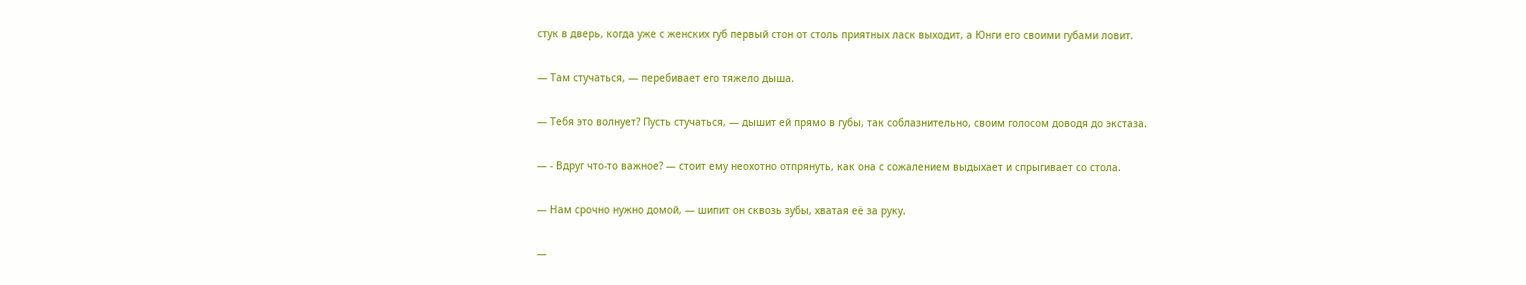стук в дверь, когда уже с женских губ первый стон от столь приятных ласк выходит, а Юнги его своими губами ловит.

— Там стучаться, — перебивает его тяжело дыша.

— Тебя это волнует? Пусть стучаться, — дышит ей прямо в губы, так соблазнительно, своим голосом доводя до экстаза.

— - Вдруг что-то важное? — стоит ему неохотно отпрянуть, как она с сожалением выдыхает и спрыгивает со стола.

— Нам срочно нужно домой, — шипит он сквозь зубы, хватая её за руку.

—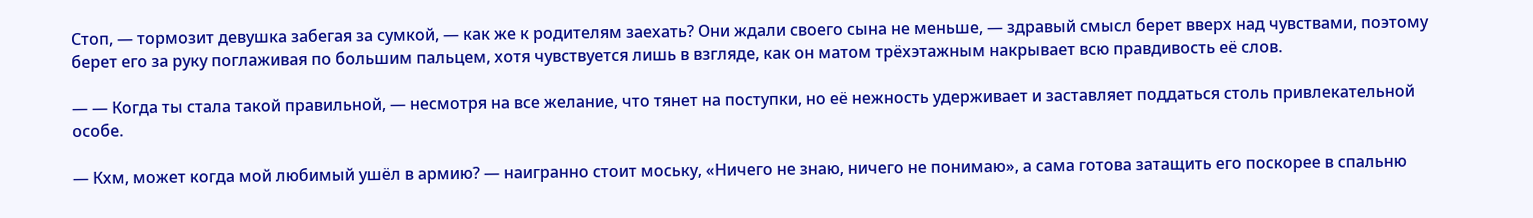Стоп, — тормозит девушка забегая за сумкой, — как же к родителям заехать? Они ждали своего сына не меньше, — здравый смысл берет вверх над чувствами, поэтому берет его за руку поглаживая по большим пальцем, хотя чувствуется лишь в взгляде, как он матом трёхэтажным накрывает всю правдивость её слов.

— — Когда ты стала такой правильной, — несмотря на все желание, что тянет на поступки, но её нежность удерживает и заставляет поддаться столь привлекательной особе.

— Кхм, может когда мой любимый ушёл в армию? — наигранно стоит моську, «Ничего не знаю, ничего не понимаю», а сама готова затащить его поскорее в спальню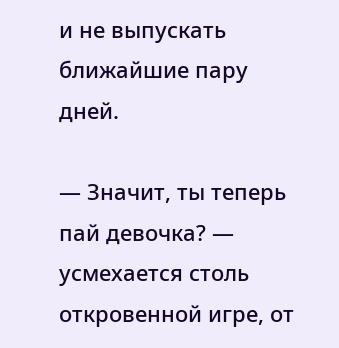и не выпускать ближайшие пару дней.

— Значит, ты теперь пай девочка? — усмехается столь откровенной игре, от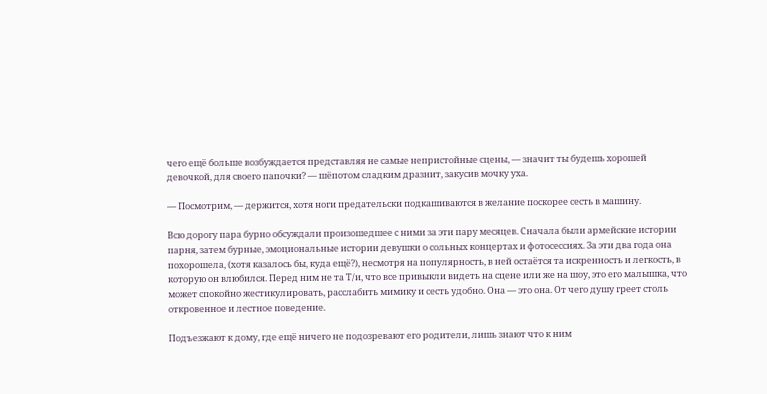чего ещё больше возбуждается представляя не самые непристойные сцены, — значит ты будешь хорошей девочкой, для своего папочки? — шёпотом сладким дразнит, закусив мочку уха.

— Посмотрим, — держится, хотя ноги предательски подкашиваются в желание поскорее сесть в машину.

Всю дорогу пара бурно обсуждали произошедшее с ними за эти пару месяцев. Сначала были армейские истории парня, затем бурные, эмоциональные истории девушки о сольных концертах и фотосессиях. За эти два года она похорошела, (хотя казалось бы, куда ещё?), несмотря на популярность, в ней остаётся та искренность и легкость, в которую он влюбился. Перед ним не та Т/и, что все привыкли видеть на сцене или же на шоу, это его малышка, что может спокойно жестикулировать, расслабить мимику и сесть удобно. Она — это она. От чего душу греет столь откровенное и лестное поведение.

Подъезжают к дому, где ещё ничего не подозревают его родители, лишь знают что к ним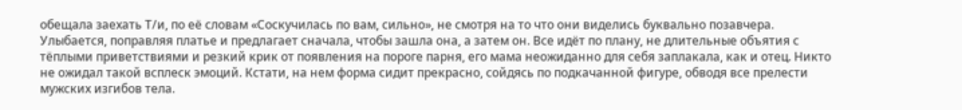обещала заехать Т/и, по её словам «Соскучилась по вам, сильно», не смотря на то что они виделись буквально позавчера. Улыбается, поправляя платье и предлагает сначала, чтобы зашла она, а затем он. Все идёт по плану, не длительные объятия с тёплыми приветствиями и резкий крик от появления на пороге парня, его мама неожиданно для себя заплакала, как и отец. Никто не ожидал такой всплеск эмоций. Кстати, на нем форма сидит прекрасно, сойдясь по подкачанной фигуре, обводя все прелести мужских изгибов тела.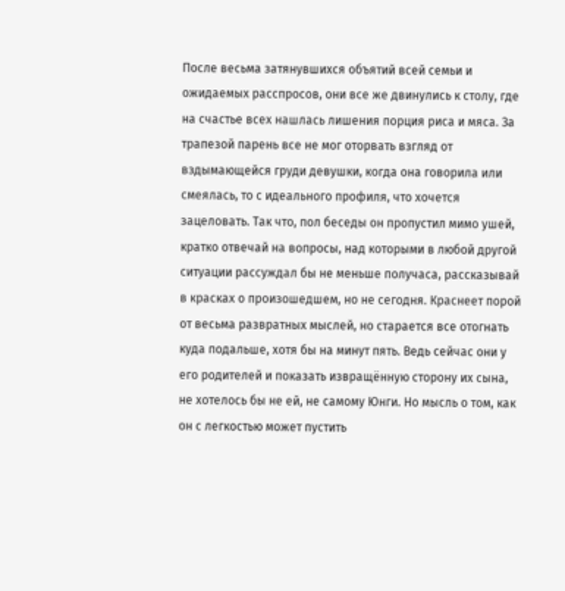После весьма затянувшихся объятий всей семьи и ожидаемых расспросов, они все же двинулись к столу, где на счастье всех нашлась лишения порция риса и мяса. За трапезой парень все не мог оторвать взгляд от вздымающейся груди девушки, когда она говорила или смеялась, то с идеального профиля, что хочется зацеловать. Так что, пол беседы он пропустил мимо ушей, кратко отвечай на вопросы, над которыми в любой другой ситуации рассуждал бы не меньше получаса, рассказывай в красках о произошедшем, но не сегодня. Краснеет порой от весьма развратных мыслей, но старается все отогнать куда подальше, хотя бы на минут пять. Ведь сейчас они у его родителей и показать извращённую сторону их сына, не хотелось бы не ей, не самому Юнги. Но мысль о том, как он с легкостью может пустить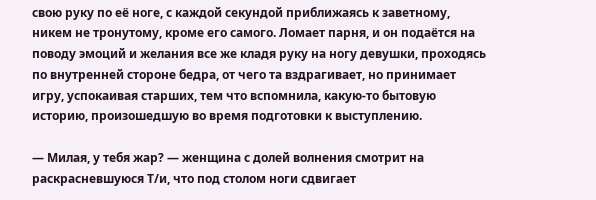свою руку по её ноге, с каждой секундой приближаясь к заветному, никем не тронутому, кроме его самого. Ломает парня, и он подаётся на поводу эмоций и желания все же кладя руку на ногу девушки, проходясь по внутренней стороне бедра, от чего та вздрагивает, но принимает игру, успокаивая старших, тем что вспомнила, какую-то бытовую историю, произошедшую во время подготовки к выступлению.

— Милая, у тебя жар? — женщина с долей волнения смотрит на раскрасневшуюся Т/и, что под столом ноги сдвигает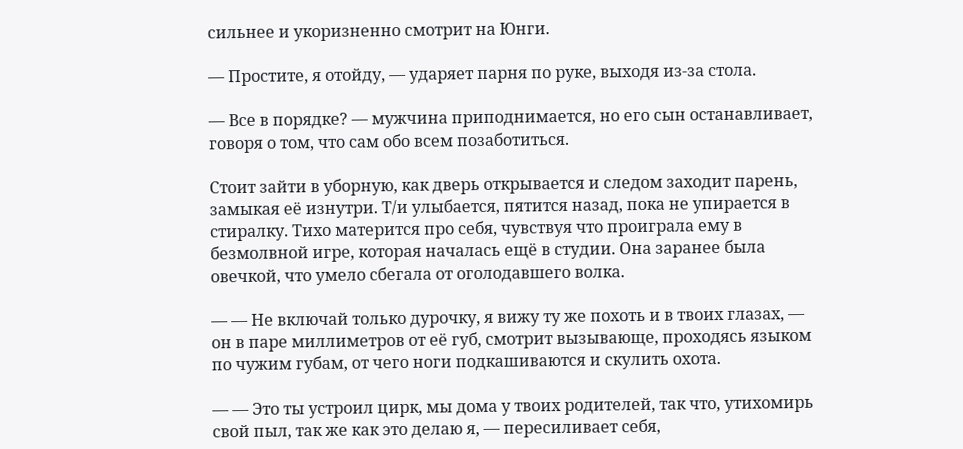сильнее и укоризненно смотрит на Юнги.

— Простите, я отойду, — ударяет парня по руке, выходя из-за стола.

— Все в порядке? — мужчина приподнимается, но его сын останавливает, говоря о том, что сам обо всем позаботиться.

Стоит зайти в уборную, как дверь открывается и следом заходит парень, замыкая её изнутри. Т/и улыбается, пятится назад, пока не упирается в стиралку. Тихо матерится про себя, чувствуя что проиграла ему в безмолвной игре, которая началась ещё в студии. Она заранее была овечкой, что умело сбегала от оголодавшего волка.

— — Не включай только дурочку, я вижу ту же похоть и в твоих глазах, — он в паре миллиметров от её губ, смотрит вызывающе, проходясь языком по чужим губам, от чего ноги подкашиваются и скулить охота.

— — Это ты устроил цирк, мы дома у твоих родителей, так что, утихомирь свой пыл, так же как это делаю я, — пересиливает себя,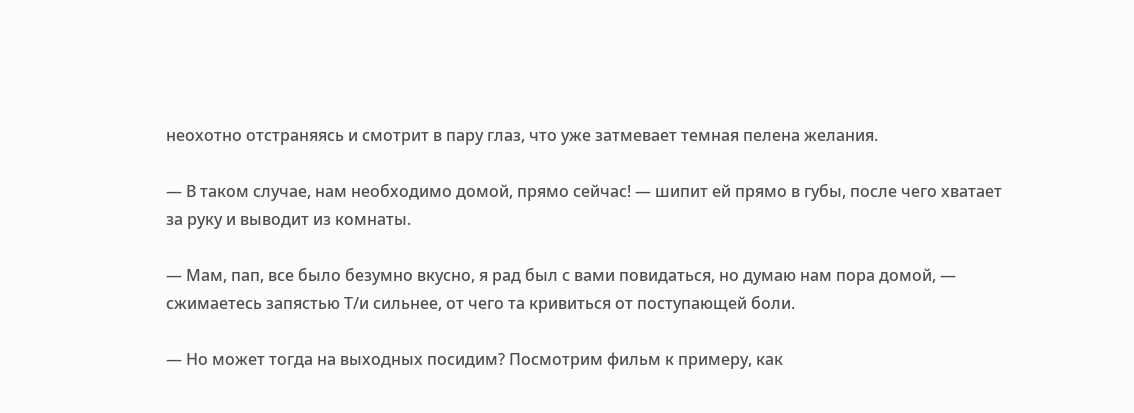неохотно отстраняясь и смотрит в пару глаз, что уже затмевает темная пелена желания.

— В таком случае, нам необходимо домой, прямо сейчас! — шипит ей прямо в губы, после чего хватает за руку и выводит из комнаты.

— Мам, пап, все было безумно вкусно, я рад был с вами повидаться, но думаю нам пора домой, — сжимаетесь запястью Т/и сильнее, от чего та кривиться от поступающей боли.

— Но может тогда на выходных посидим? Посмотрим фильм к примеру, как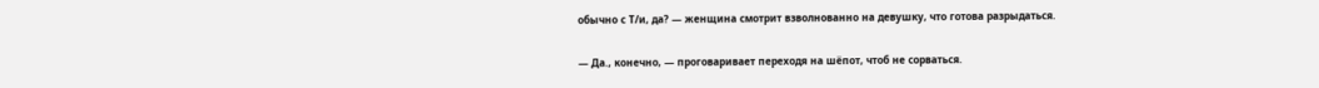обычно с Т/и, да? — женщина смотрит взволнованно на девушку, что готова разрыдаться.

— Да., конечно, — проговаривает переходя на шёпот, чтоб не сорваться.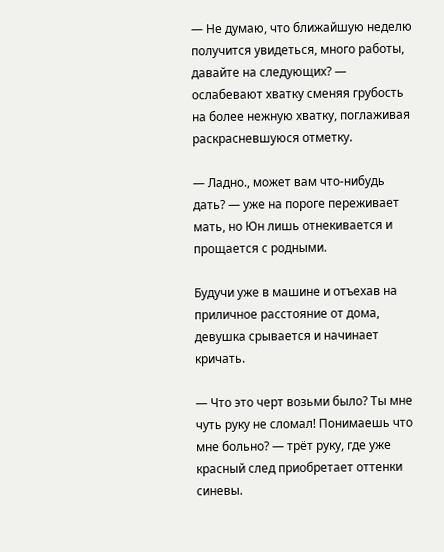— Не думаю, что ближайшую неделю получится увидеться, много работы, давайте на следующих? — ослабевают хватку сменяя грубость на более нежную хватку, поглаживая раскрасневшуюся отметку.

— Ладно., может вам что-нибудь дать? — уже на пороге переживает мать, но Юн лишь отнекивается и прощается с родными.

Будучи уже в машине и отъехав на приличное расстояние от дома, девушка срывается и начинает кричать.

— Что это черт возьми было? Ты мне чуть руку не сломал! Понимаешь что мне больно? — трёт руку, где уже красный след приобретает оттенки синевы.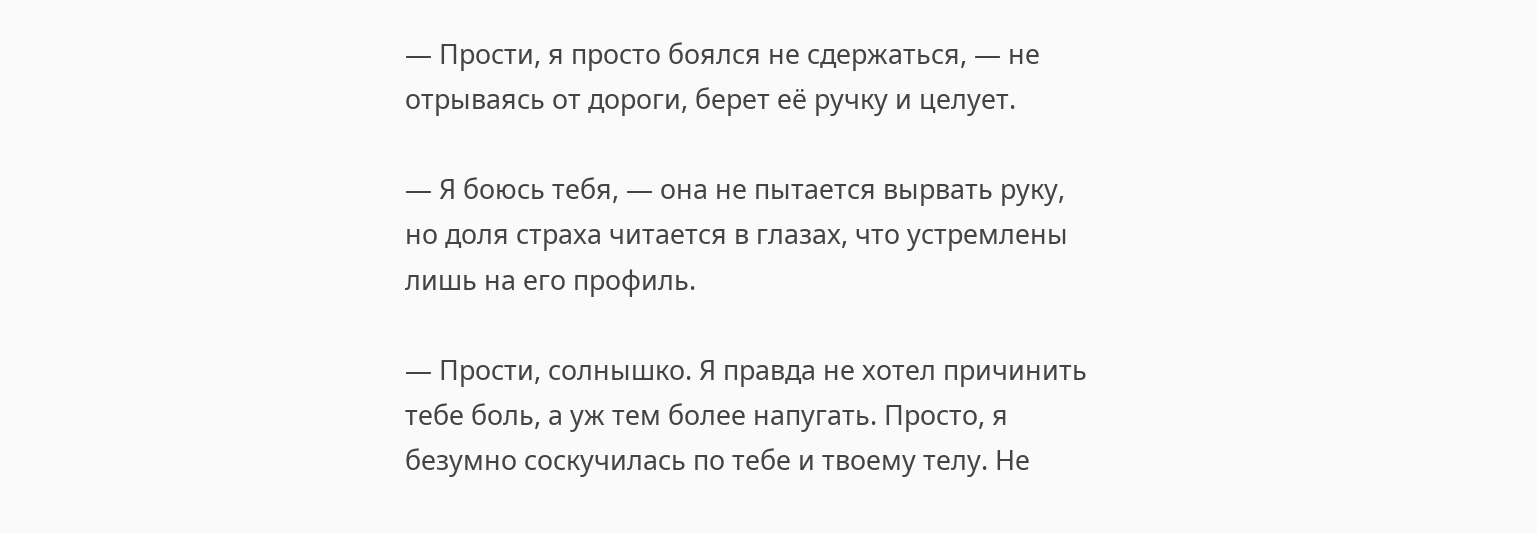— Прости, я просто боялся не сдержаться, — не отрываясь от дороги, берет её ручку и целует.

— Я боюсь тебя, — она не пытается вырвать руку, но доля страха читается в глазах, что устремлены лишь на его профиль.

— Прости, солнышко. Я правда не хотел причинить тебе боль, а уж тем более напугать. Просто, я безумно соскучилась по тебе и твоему телу. Не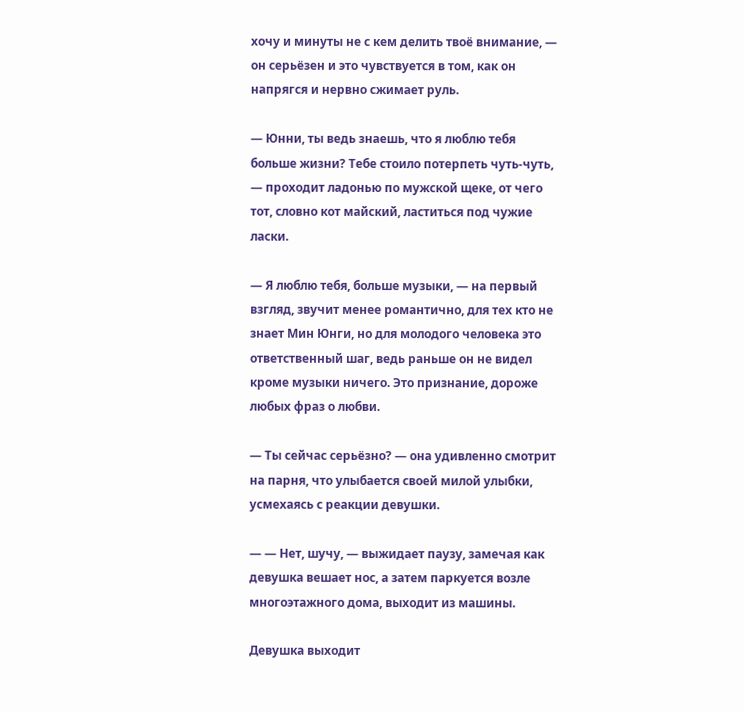хочу и минуты не с кем делить твоё внимание, — он серьёзен и это чувствуется в том, как он напрягся и нервно сжимает руль.

— Юнни, ты ведь знаешь, что я люблю тебя больше жизни? Тебе стоило потерпеть чуть-чуть, — проходит ладонью по мужской щеке, от чего тот, словно кот майский, ластиться под чужие ласки.

— Я люблю тебя, больше музыки, — на первый взгляд, звучит менее романтично, для тех кто не знает Мин Юнги, но для молодого человека это ответственный шаг, ведь раньше он не видел кроме музыки ничего. Это признание, дороже любых фраз о любви.

— Ты сейчас серьёзно? — она удивленно смотрит на парня, что улыбается своей милой улыбки, усмехаясь с реакции девушки.

— — Нет, шучу, — выжидает паузу, замечая как девушка вешает нос, а затем паркуется возле многоэтажного дома, выходит из машины.

Девушка выходит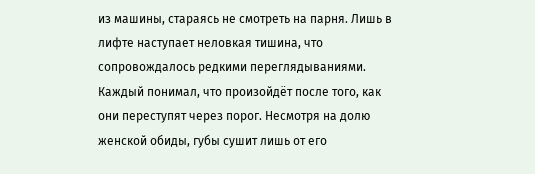из машины, стараясь не смотреть на парня. Лишь в лифте наступает неловкая тишина, что сопровождалось редкими переглядываниями. Каждый понимал, что произойдёт после того, как они переступят через порог. Несмотря на долю женской обиды, губы сушит лишь от его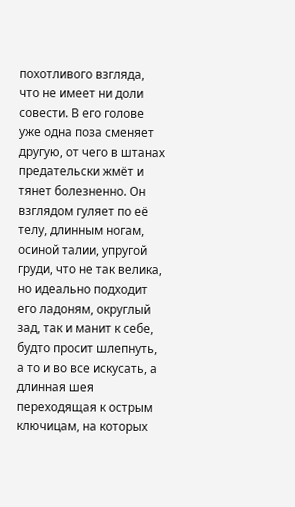похотливого взгляда, что не имеет ни доли совести. В его голове уже одна поза сменяет другую, от чего в штанах предательски жмёт и тянет болезненно. Он взглядом гуляет по её телу, длинным ногам, осиной талии, упругой груди, что не так велика, но идеально подходит его ладоням, округлый зад, так и манит к себе, будто просит шлепнуть, а то и во все искусать, а длинная шея переходящая к острым ключицам, на которых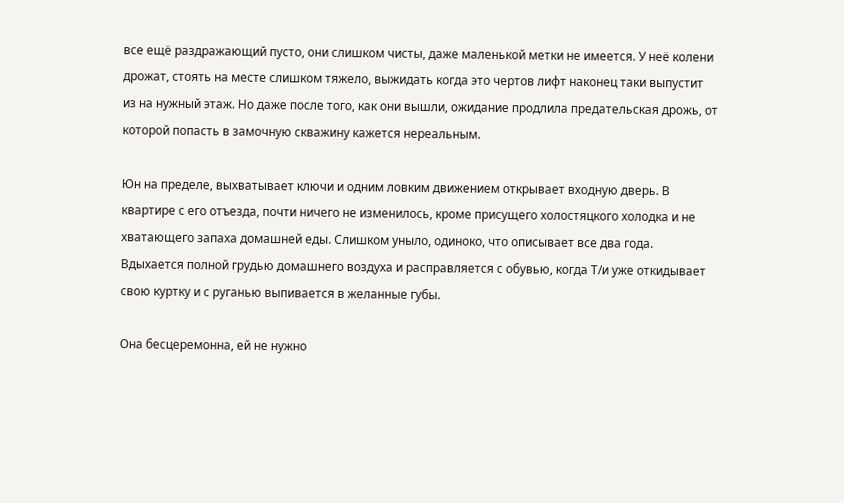все ещё раздражающий пусто, они слишком чисты, даже маленькой метки не имеется. У неё колени дрожат, стоять на месте слишком тяжело, выжидать когда это чертов лифт наконец таки выпустит из на нужный этаж. Но даже после того, как они вышли, ожидание продлила предательская дрожь, от которой попасть в замочную скважину кажется нереальным.

Юн на пределе, выхватывает ключи и одним ловким движением открывает входную дверь. В квартире с его отъезда, почти ничего не изменилось, кроме присущего холостяцкого холодка и не хватающего запаха домашней еды. Слишком уныло, одиноко, что описывает все два года. Вдыхается полной грудью домашнего воздуха и расправляется с обувью, когда Т/и уже откидывает свою куртку и с руганью выпивается в желанные губы.

Она бесцеремонна, ей не нужно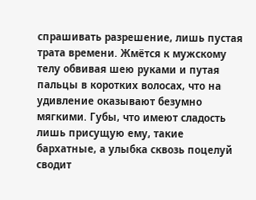спрашивать разрешение, лишь пустая трата времени. Жмётся к мужскому телу обвивая шею руками и путая пальцы в коротких волосах, что на удивление оказывают безумно мягкими. Губы, что имеют сладость лишь присущую ему, такие бархатные, а улыбка сквозь поцелуй сводит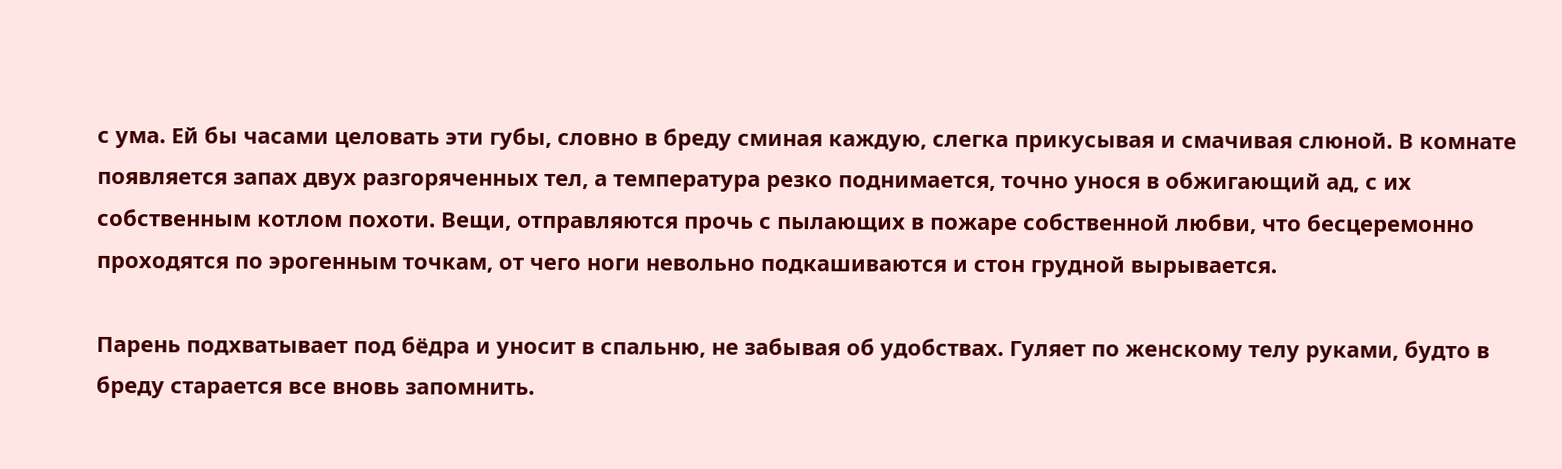с ума. Ей бы часами целовать эти губы, словно в бреду сминая каждую, слегка прикусывая и смачивая слюной. В комнате появляется запах двух разгоряченных тел, а температура резко поднимается, точно унося в обжигающий ад, с их собственным котлом похоти. Вещи, отправляются прочь с пылающих в пожаре собственной любви, что бесцеремонно проходятся по эрогенным точкам, от чего ноги невольно подкашиваются и стон грудной вырывается.

Парень подхватывает под бёдра и уносит в спальню, не забывая об удобствах. Гуляет по женскому телу руками, будто в бреду старается все вновь запомнить.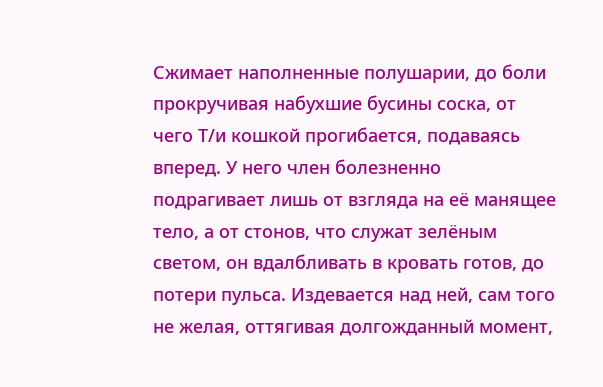Сжимает наполненные полушарии, до боли прокручивая набухшие бусины соска, от чего Т/и кошкой прогибается, подаваясь вперед. У него член болезненно подрагивает лишь от взгляда на её манящее тело, а от стонов, что служат зелёным светом, он вдалбливать в кровать готов, до потери пульса. Издевается над ней, сам того не желая, оттягивая долгожданный момент,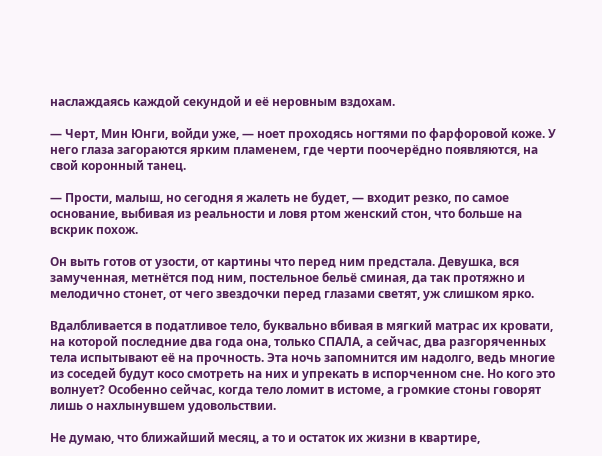наслаждаясь каждой секундой и её неровным вздохам.

— Черт, Мин Юнги, войди уже, — ноет проходясь ногтями по фарфоровой коже. У него глаза загораются ярким пламенем, где черти поочерёдно появляются, на свой коронный танец.

— Прости, малыш, но сегодня я жалеть не будет, — входит резко, по самое основание, выбивая из реальности и ловя ртом женский стон, что больше на вскрик похож.

Он выть готов от узости, от картины что перед ним предстала. Девушка, вся замученная, метнётся под ним, постельное бельё сминая, да так протяжно и мелодично стонет, от чего звездочки перед глазами светят, уж слишком ярко.

Вдалбливается в податливое тело, буквально вбивая в мягкий матрас их кровати, на которой последние два года она, только СПАЛА, а сейчас, два разгоряченных тела испытывают её на прочность. Эта ночь запомнится им надолго, ведь многие из соседей будут косо смотреть на них и упрекать в испорченном сне. Но кого это волнует? Особенно сейчас, когда тело ломит в истоме, а громкие стоны говорят лишь о нахлынувшем удовольствии.

Не думаю, что ближайший месяц, а то и остаток их жизни в квартире,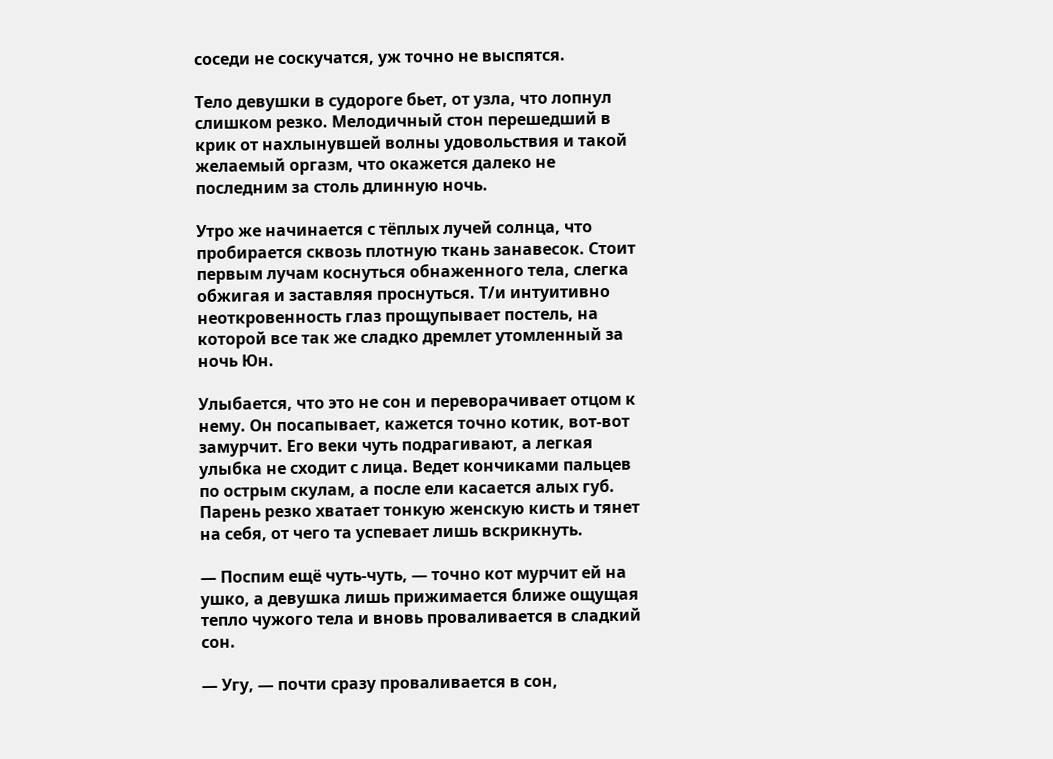соседи не соскучатся, уж точно не выспятся.

Тело девушки в судороге бьет, от узла, что лопнул слишком резко. Мелодичный стон перешедший в крик от нахлынувшей волны удовольствия и такой желаемый оргазм, что окажется далеко не последним за столь длинную ночь.

Утро же начинается с тёплых лучей солнца, что пробирается сквозь плотную ткань занавесок. Стоит первым лучам коснуться обнаженного тела, слегка обжигая и заставляя проснуться. Т/и интуитивно неоткровенность глаз прощупывает постель, на которой все так же сладко дремлет утомленный за ночь Юн.

Улыбается, что это не сон и переворачивает отцом к нему. Он посапывает, кажется точно котик, вот-вот замурчит. Его веки чуть подрагивают, а легкая улыбка не сходит с лица. Ведет кончиками пальцев по острым скулам, а после ели касается алых губ. Парень резко хватает тонкую женскую кисть и тянет на себя, от чего та успевает лишь вскрикнуть.

— Поспим ещё чуть-чуть, — точно кот мурчит ей на ушко, а девушка лишь прижимается ближе ощущая тепло чужого тела и вновь проваливается в сладкий сон.

— Угу, — почти сразу проваливается в сон,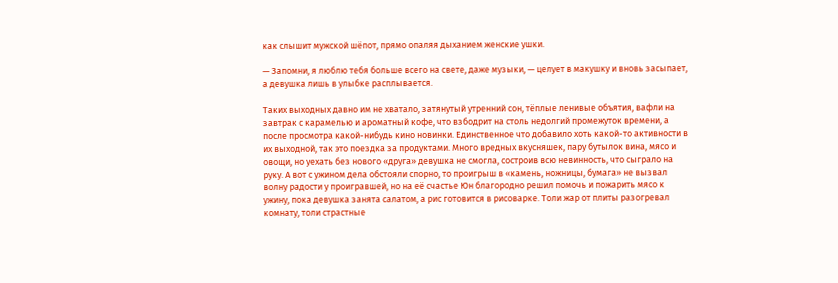как слышит мужской шёпот, прямо опаляя дыханием женские ушки.

— Запомни, я люблю тебя больше всего на свете, даже музыки, — целует в макушку и вновь засыпает, а девушка лишь в улыбке расплывается.

Таких выходных давно им не хватало, затянутый утренний сон, тёплые ленивые объятия, вафли на завтрак с карамелью и ароматный кофе, что взбодрит на столь недолгий промежуток времени, а после просмотра какой-нибудь кино новинки. Единственное что добавило хоть какой-то активности в их выходной, так это поездка за продуктами. Много вредных вкусняшек, пару бутылок вина, мясо и овощи, но уехать без нового «друга» девушка не смогла, состроив всю невинность, что сыграло на руку. А вот с ужином дела обстояли спорно, то проигрыш в «камень, ножницы, бумага» не вызвал волну радости у проигравшей, но на её счастье Юн благородно решил помочь и пожарить мясо к ужину, пока девушка занята салатом, а рис готовится в рисоварке. Толи жар от плиты разогревал комнату, толи страстные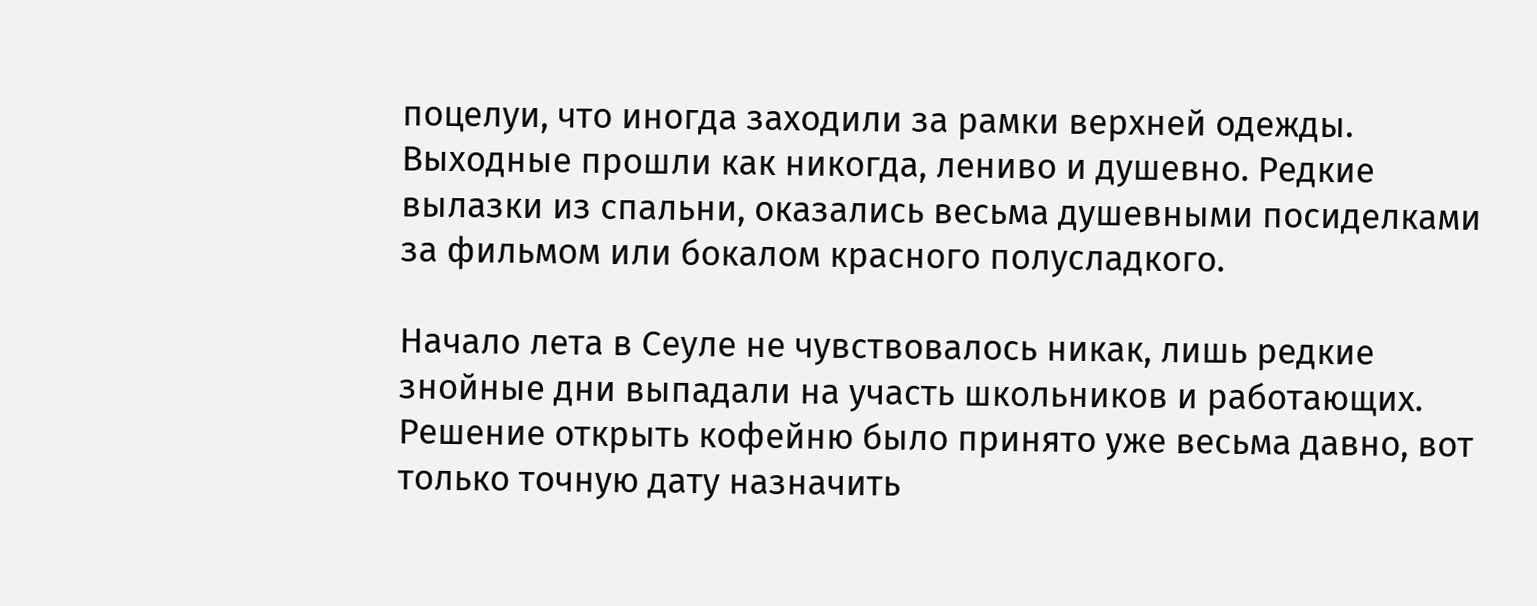поцелуи, что иногда заходили за рамки верхней одежды. Выходные прошли как никогда, лениво и душевно. Редкие вылазки из спальни, оказались весьма душевными посиделками за фильмом или бокалом красного полусладкого.

Начало лета в Сеуле не чувствовалось никак, лишь редкие знойные дни выпадали на участь школьников и работающих. Решение открыть кофейню было принято уже весьма давно, вот только точную дату назначить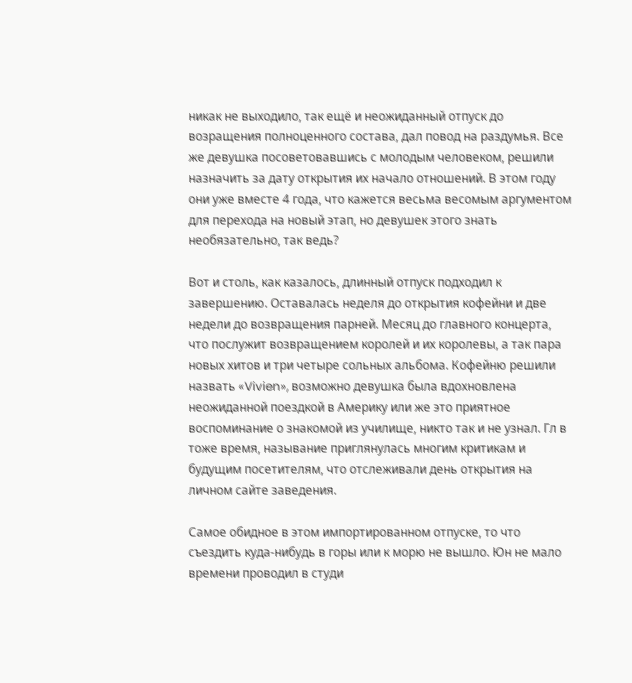никак не выходило, так ещё и неожиданный отпуск до возращения полноценного состава, дал повод на раздумья. Все же девушка посоветовавшись с молодым человеком, решили назначить за дату открытия их начало отношений. В этом году они уже вместе 4 года, что кажется весьма весомым аргументом для перехода на новый этап, но девушек этого знать необязательно, так ведь?

Вот и столь, как казалось, длинный отпуск подходил к завершению. Оставалась неделя до открытия кофейни и две недели до возвращения парней. Месяц до главного концерта, что послужит возвращением королей и их королевы, а так пара новых хитов и три четыре сольных альбома. Кофейню решили назвать «Vivien», возможно девушка была вдохновлена неожиданной поездкой в Америку или же это приятное воспоминание о знакомой из училище, никто так и не узнал. Гл в тоже время, называние приглянулась многим критикам и будущим посетителям, что отслеживали день открытия на личном сайте заведения.

Самое обидное в этом импортированном отпуске, то что съездить куда-нибудь в горы или к морю не вышло. Юн не мало времени проводил в студи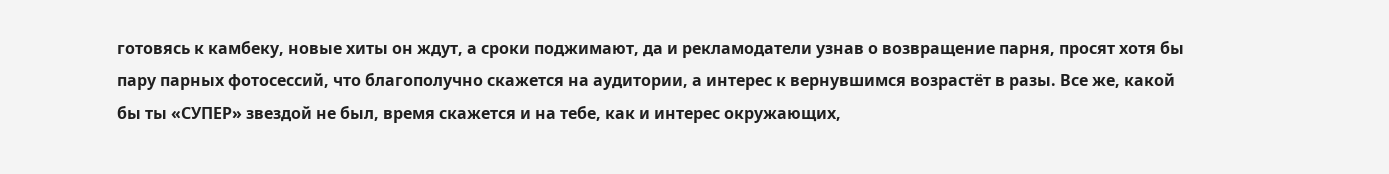готовясь к камбеку, новые хиты он ждут, а сроки поджимают, да и рекламодатели узнав о возвращение парня, просят хотя бы пару парных фотосессий, что благополучно скажется на аудитории, а интерес к вернувшимся возрастёт в разы. Все же, какой бы ты «СУПЕР» звездой не был, время скажется и на тебе, как и интерес окружающих,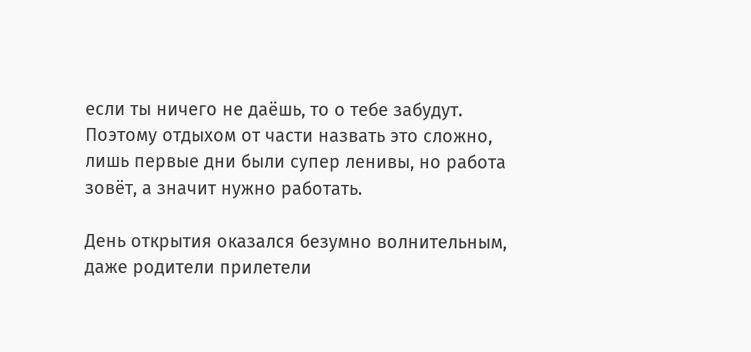если ты ничего не даёшь, то о тебе забудут. Поэтому отдыхом от части назвать это сложно, лишь первые дни были супер ленивы, но работа зовёт, а значит нужно работать.

День открытия оказался безумно волнительным, даже родители прилетели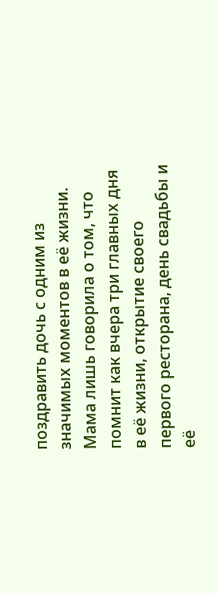поздравить дочь с одним из значимых моментов в её жизни. Мама лишь говорила о том, что помнит как вчера три главных дня в её жизни, открытие своего первого ресторана, день свадьбы и её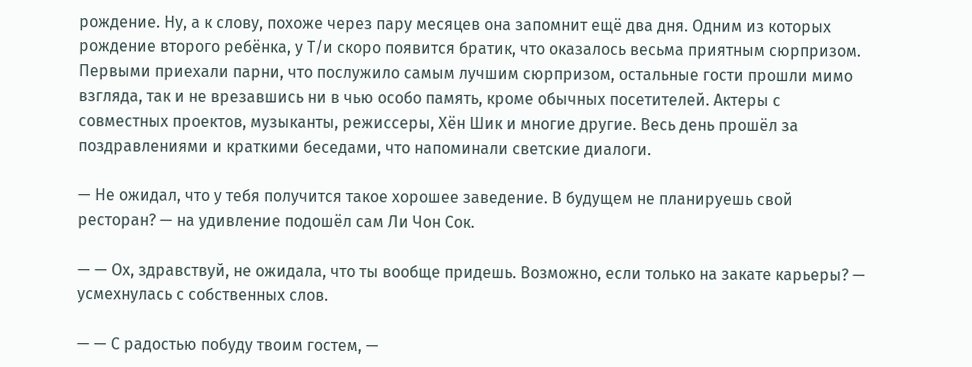рождение. Ну, а к слову, похоже через пару месяцев она запомнит ещё два дня. Одним из которых рождение второго ребёнка, у Т/и скоро появится братик, что оказалось весьма приятным сюрпризом. Первыми приехали парни, что послужило самым лучшим сюрпризом, остальные гости прошли мимо взгляда, так и не врезавшись ни в чью особо память, кроме обычных посетителей. Актеры с совместных проектов, музыканты, режиссеры, Хён Шик и многие другие. Весь день прошёл за поздравлениями и краткими беседами, что напоминали светские диалоги.

— Не ожидал, что у тебя получится такое хорошее заведение. В будущем не планируешь свой ресторан? — на удивление подошёл сам Ли Чон Сок.

— — Ох, здравствуй, не ожидала, что ты вообще придешь. Возможно, если только на закате карьеры? — усмехнулась с собственных слов.

— — С радостью побуду твоим гостем, —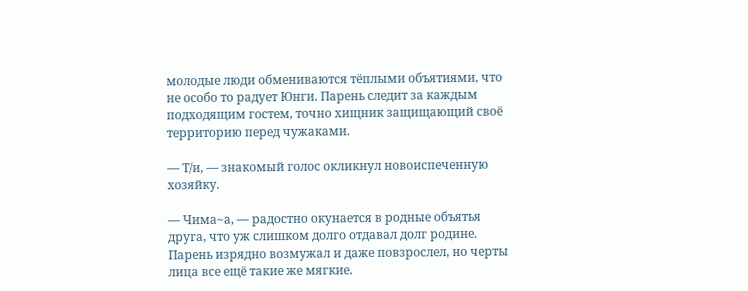молодые люди обмениваются тёплыми объятиями, что не особо то радует Юнги. Парень следит за каждым подходящим гостем, точно хищник защищающий своё территорию перед чужаками.

— Т/и, — знакомый голос окликнул новоиспеченную хозяйку.

— Чима~а, — радостно окунается в родные объятья друга, что уж слишком долго отдавал долг родине. Парень изрядно возмужал и даже повзрослел, но черты лица все ещё такие же мягкие.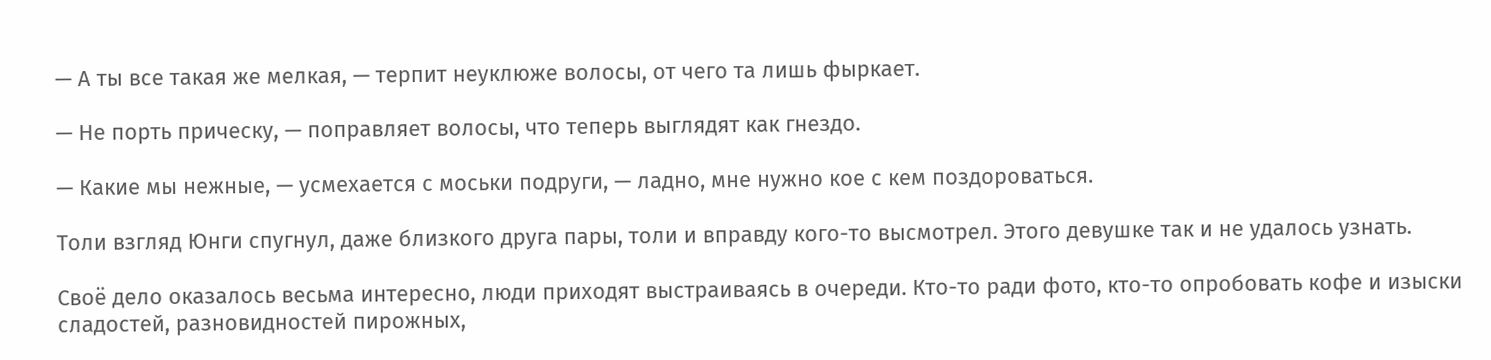— А ты все такая же мелкая, — терпит неуклюже волосы, от чего та лишь фыркает.

— Не порть прическу, — поправляет волосы, что теперь выглядят как гнездо.

— Какие мы нежные, — усмехается с моськи подруги, — ладно, мне нужно кое с кем поздороваться.

Толи взгляд Юнги спугнул, даже близкого друга пары, толи и вправду кого-то высмотрел. Этого девушке так и не удалось узнать.

Своё дело оказалось весьма интересно, люди приходят выстраиваясь в очереди. Кто-то ради фото, кто-то опробовать кофе и изыски сладостей, разновидностей пирожных,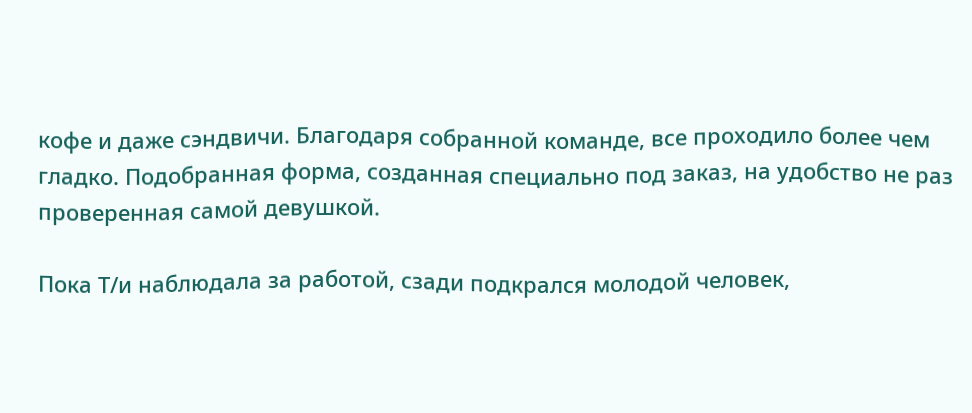кофе и даже сэндвичи. Благодаря собранной команде, все проходило более чем гладко. Подобранная форма, созданная специально под заказ, на удобство не раз проверенная самой девушкой.

Пока Т/и наблюдала за работой, сзади подкрался молодой человек,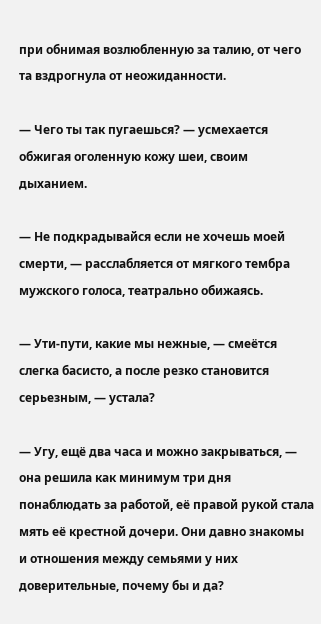при обнимая возлюбленную за талию, от чего та вздрогнула от неожиданности.

— Чего ты так пугаешься? — усмехается обжигая оголенную кожу шеи, своим дыханием.

— Не подкрадывайся если не хочешь моей смерти, — расслабляется от мягкого тембра мужского голоса, театрально обижаясь.

— Ути-пути, какие мы нежные, — смеётся слегка басисто, а после резко становится серьезным, — устала?

— Угу, ещё два часа и можно закрываться, — она решила как минимум три дня понаблюдать за работой, её правой рукой стала мять её крестной дочери. Они давно знакомы и отношения между семьями у них доверительные, почему бы и да?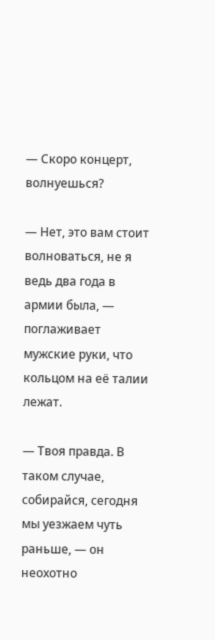— Скоро концерт, волнуешься?

— Нет, это вам стоит волноваться, не я ведь два года в армии была, — поглаживает мужские руки, что кольцом на её талии лежат.

— Твоя правда. В таком случае, собирайся, сегодня мы уезжаем чуть раньше, — он неохотно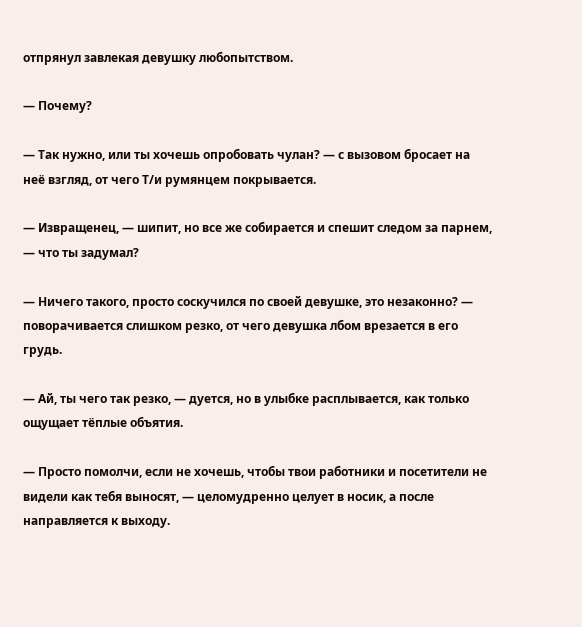отпрянул завлекая девушку любопытством.

— Почему?

— Так нужно, или ты хочешь опробовать чулан? — с вызовом бросает на неё взгляд, от чего Т/и румянцем покрывается.

— Извращенец, — шипит, но все же собирается и спешит следом за парнем, — что ты задумал?

— Ничего такого, просто соскучился по своей девушке, это незаконно? — поворачивается слишком резко, от чего девушка лбом врезается в его грудь.

— Ай, ты чего так резко, — дуется, но в улыбке расплывается, как только ощущает тёплые объятия.

— Просто помолчи, если не хочешь, чтобы твои работники и посетители не видели как тебя выносят, — целомудренно целует в носик, а после направляется к выходу.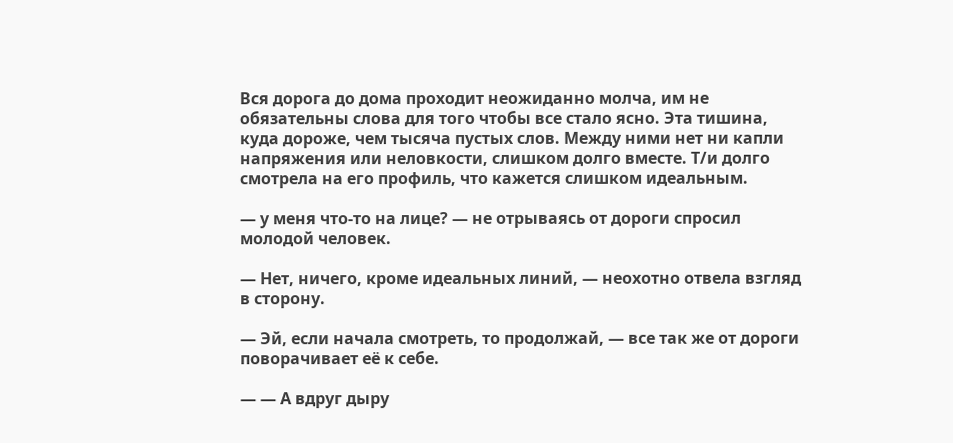Вся дорога до дома проходит неожиданно молча, им не обязательны слова для того чтобы все стало ясно. Эта тишина, куда дороже, чем тысяча пустых слов. Между ними нет ни капли напряжения или неловкости, слишком долго вместе. Т/и долго смотрела на его профиль, что кажется слишком идеальным.

— у меня что-то на лице? — не отрываясь от дороги спросил молодой человек.

— Нет, ничего, кроме идеальных линий, — неохотно отвела взгляд в сторону.

— Эй, если начала смотреть, то продолжай, — все так же от дороги поворачивает её к себе.

— — А вдруг дыру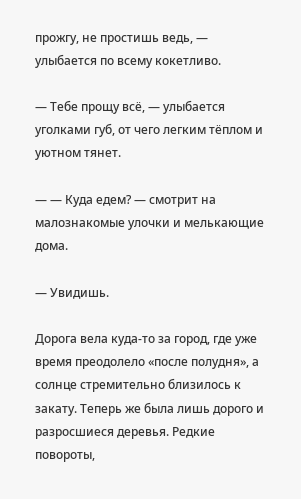прожгу, не простишь ведь, — улыбается по всему кокетливо.

— Тебе прощу всё, — улыбается уголками губ, от чего легким тёплом и уютном тянет.

— — Куда едем? — смотрит на малознакомые улочки и мелькающие дома.

— Увидишь.

Дорога вела куда-то за город, где уже время преодолело «после полудня», а солнце стремительно близилось к закату. Теперь же была лишь дорого и разросшиеся деревья. Редкие повороты,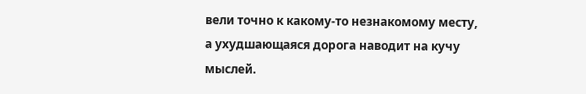вели точно к какому-то незнакомому месту, а ухудшающаяся дорога наводит на кучу мыслей.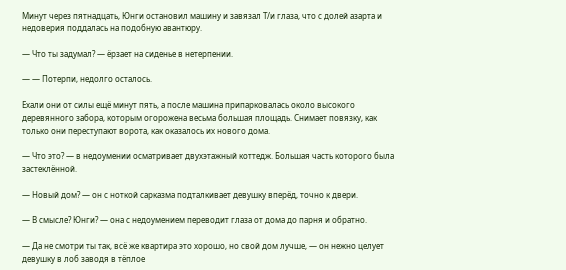Минут через пятнадцать, Юнги остановил машину и завязал Т/и глаза, что с долей азарта и недоверия поддалась на подобную авантюру.

— Что ты задумал? — ёрзает на сиденье в нетерпении.

— — Потерпи, недолго осталось.

Ехали они от силы ещё минут пять, а после машина припарковалась около высокого деревянного забора, которым огорожена весьма большая площадь. Снимает повязку, как только они переступают ворота, как оказалось их нового дома.

— Что это? — в недоумении осматривает двухэтажный коттедж. Большая часть которого была застеклённой.

— Новый дом? — он с ноткой сарказма подталкивает девушку вперёд, точно к двери.

— В смысле? Юнги? — она с недоумением переводит глаза от дома до парня и обратно.

— Да не смотри ты так, всё же квартира это хорошо, но свой дом лучше, — он нежно целует девушку в лоб заводя в тёплое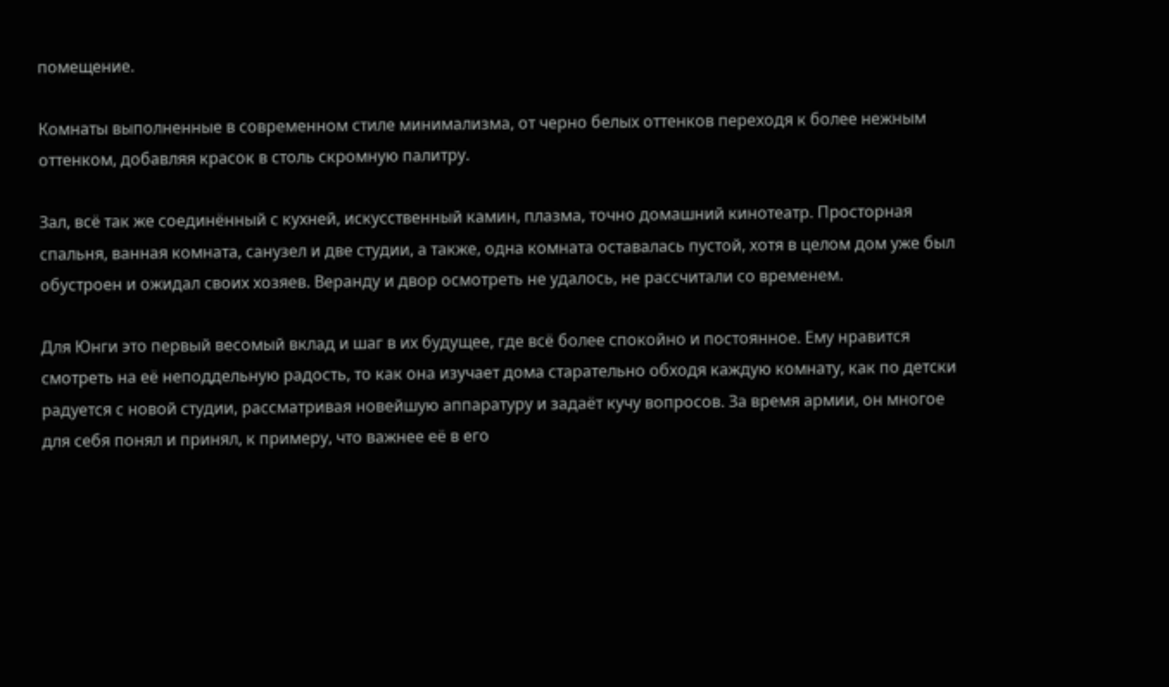помещение.

Комнаты выполненные в современном стиле минимализма, от черно белых оттенков переходя к более нежным оттенком, добавляя красок в столь скромную палитру.

Зал, всё так же соединённый с кухней, искусственный камин, плазма, точно домашний кинотеатр. Просторная спальня, ванная комната, санузел и две студии, а также, одна комната оставалась пустой, хотя в целом дом уже был обустроен и ожидал своих хозяев. Веранду и двор осмотреть не удалось, не рассчитали со временем.

Для Юнги это первый весомый вклад и шаг в их будущее, где всё более спокойно и постоянное. Ему нравится смотреть на её неподдельную радость, то как она изучает дома старательно обходя каждую комнату, как по детски радуется с новой студии, рассматривая новейшую аппаратуру и задаёт кучу вопросов. За время армии, он многое для себя понял и принял, к примеру, что важнее её в его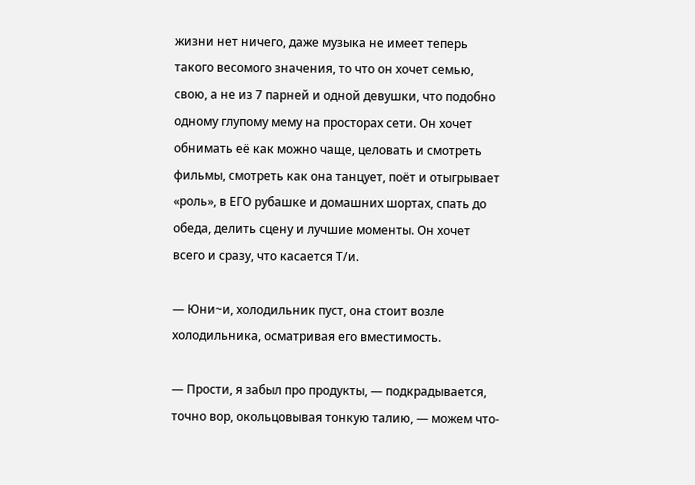жизни нет ничего, даже музыка не имеет теперь такого весомого значения, то что он хочет семью, свою, а не из 7 парней и одной девушки, что подобно одному глупому мему на просторах сети. Он хочет обнимать её как можно чаще, целовать и смотреть фильмы, смотреть как она танцует, поёт и отыгрывает «роль», в ЕГО рубашке и домашних шортах, спать до обеда, делить сцену и лучшие моменты. Он хочет всего и сразу, что касается Т/и.

— Юни~и, холодильник пуст, она стоит возле холодильника, осматривая его вместимость.

— Прости, я забыл про продукты, — подкрадывается, точно вор, окольцовывая тонкую талию, — можем что-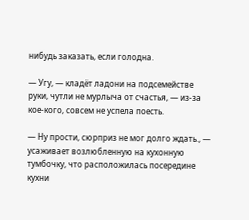нибудь заказать, если голодна.

— Угу, — кладёт ладони на подсемействе руки, чутли не мурлыча от счастья, — из-за кое-кого, совсем не успела поесть.

— Ну прости, сюрприз не мог долго ждать., — усаживает возлюбленную на кухонную тумбочку, что расположилась посередине кухни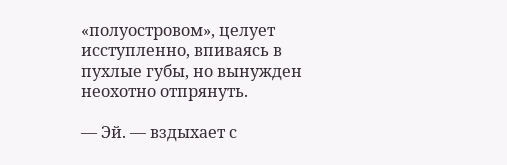«полуостровом», целует исступленно, впиваясь в пухлые губы, но вынужден неохотно отпрянуть.

— Эй. — вздыхает с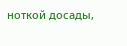ноткой досады,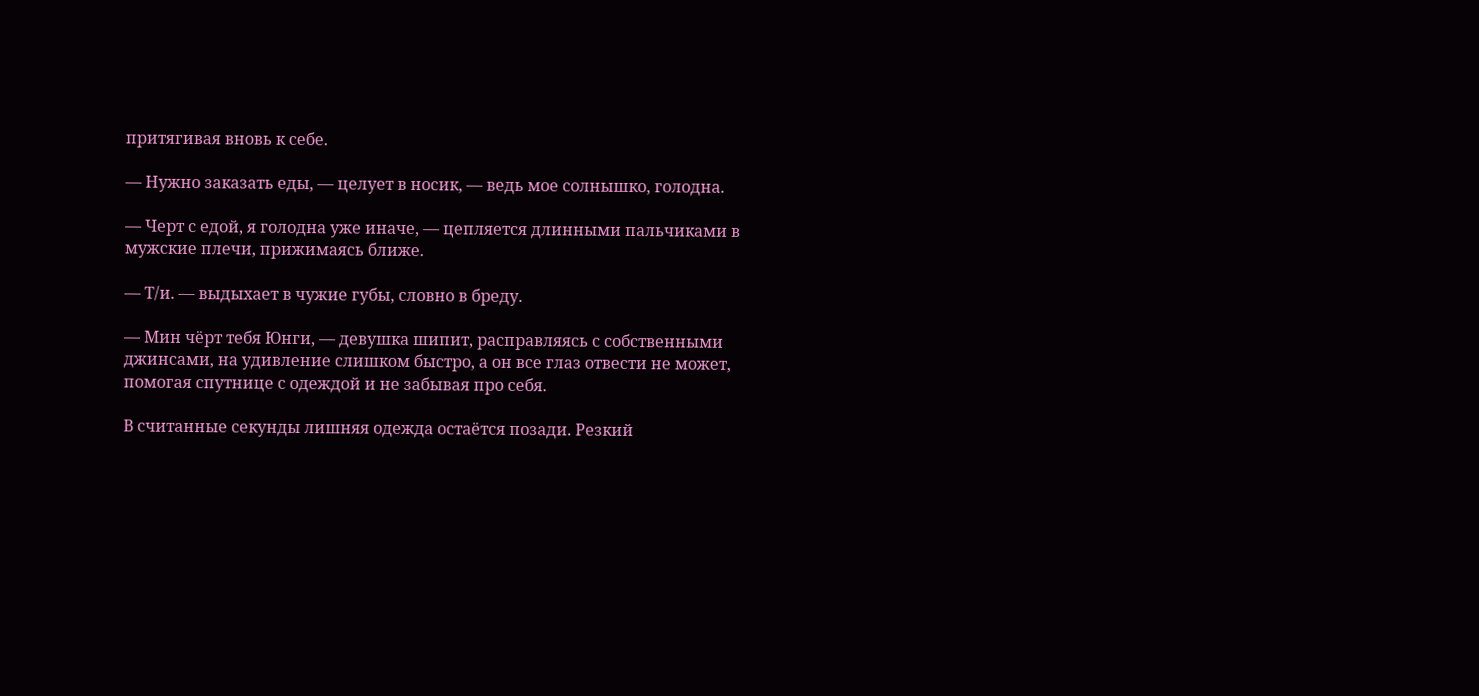притягивая вновь к себе.

— Нужно заказать еды, — целует в носик, — ведь мое солнышко, голодна.

— Черт с едой, я голодна уже иначе, — цепляется длинными пальчиками в мужские плечи, прижимаясь ближе.

— Т/и. — выдыхает в чужие губы, словно в бреду.

— Мин чёрт тебя Юнги, — девушка шипит, расправляясь с собственными джинсами, на удивление слишком быстро, а он все глаз отвести не может, помогая спутнице с одеждой и не забывая про себя.

В считанные секунды лишняя одежда остаётся позади. Резкий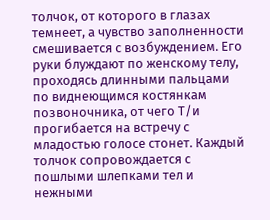толчок, от которого в глазах темнеет, а чувство заполненности смешивается с возбуждением. Его руки блуждают по женскому телу, проходясь длинными пальцами по виднеющимся костянкам позвоночника, от чего Т/и прогибается на встречу с младостью голосе стонет. Каждый толчок сопровождается с пошлыми шлепками тел и нежными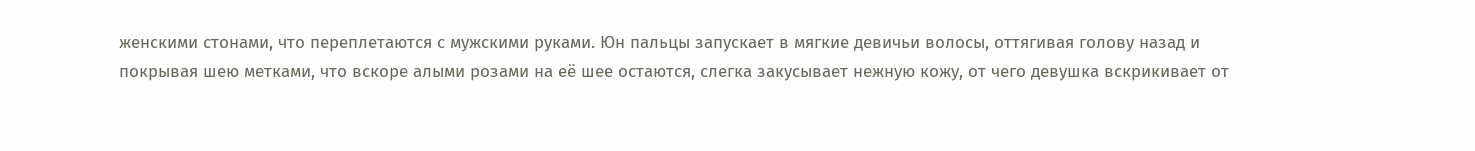женскими стонами, что переплетаются с мужскими руками. Юн пальцы запускает в мягкие девичьи волосы, оттягивая голову назад и покрывая шею метками, что вскоре алыми розами на её шее остаются, слегка закусывает нежную кожу, от чего девушка вскрикивает от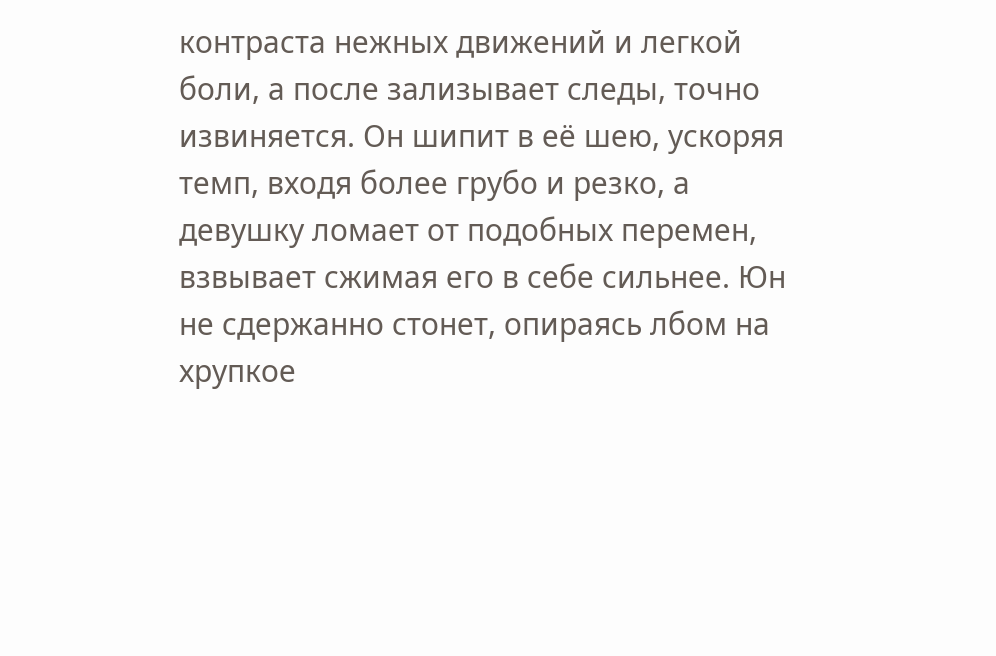контраста нежных движений и легкой боли, а после зализывает следы, точно извиняется. Он шипит в её шею, ускоряя темп, входя более грубо и резко, а девушку ломает от подобных перемен, взвывает сжимая его в себе сильнее. Юн не сдержанно стонет, опираясь лбом на хрупкое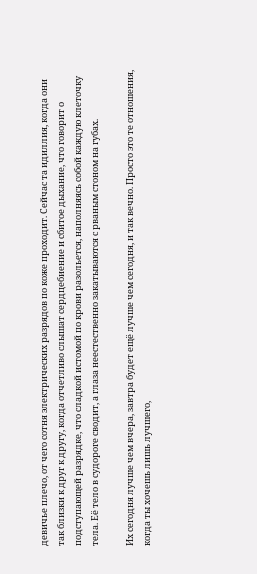девичье плечо, от чего сотня электрических разрядов по коже проходит. Сейчас та идиллия, когда они так близки к друг к другу, когда отчетливо слышат сердцебиение и сбитое дыхание, что говорит о подступающей разрядке, что сладкой истомой по крови разольется, наполняясь собой каждую клеточку тела. Её тело в судороге сводит, а глаза неестественно закатываются с рваным стоном на губах.

Их сегодня лучше чем вчера, завтра будет ещё лучше чем сегодня, и так вечно. Просто это те отношения, когда ты хочешь лишь лучшего,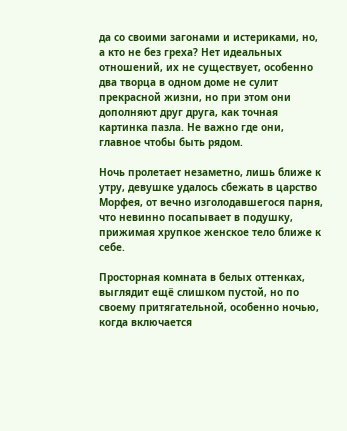да со своими загонами и истериками, но, а кто не без греха? Нет идеальных отношений, их не существует, особенно два творца в одном доме не сулит прекрасной жизни, но при этом они дополняют друг друга, как точная картинка пазла. Не важно где они, главное чтобы быть рядом.

Ночь пролетает незаметно, лишь ближе к утру, девушке удалось сбежать в царство Морфея, от вечно изголодавшегося парня, что невинно посапывает в подушку, прижимая хрупкое женское тело ближе к себе.

Просторная комната в белых оттенках, выглядит ещё слишком пустой, но по своему притягательной, особенно ночью, когда включается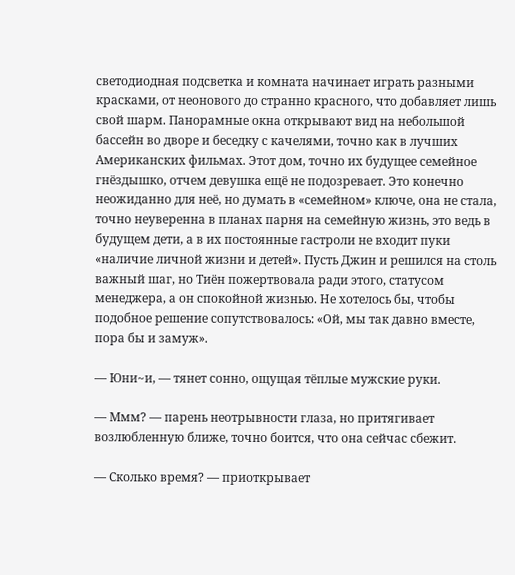светодиодная подсветка и комната начинает играть разными красками, от неонового до странно красного, что добавляет лишь свой шарм. Панорамные окна открывают вид на небольшой бассейн во дворе и беседку с качелями, точно как в лучших Американских фильмах. Этот дом, точно их будущее семейное гнёздышко, отчем девушка ещё не подозревает. Это конечно неожиданно для неё, но думать в «семейном» ключе, она не стала, точно неуверенна в планах парня на семейную жизнь, это ведь в будущем дети, а в их постоянные гастроли не входит пуки «наличие личной жизни и детей». Пусть Джин и решился на столь важный шаг, но Тиён пожертвовала ради этого, статусом менеджера, а он спокойной жизнью. Не хотелось бы, чтобы подобное решение сопутствовалось: «Ой, мы так давно вместе, пора бы и замуж».

— Юни~и, — тянет сонно, ощущая тёплые мужские руки.

— Ммм? — парень неотрывности глаза, но притягивает возлюбленную ближе, точно боится, что она сейчас сбежит.

— Сколько время? — приоткрывает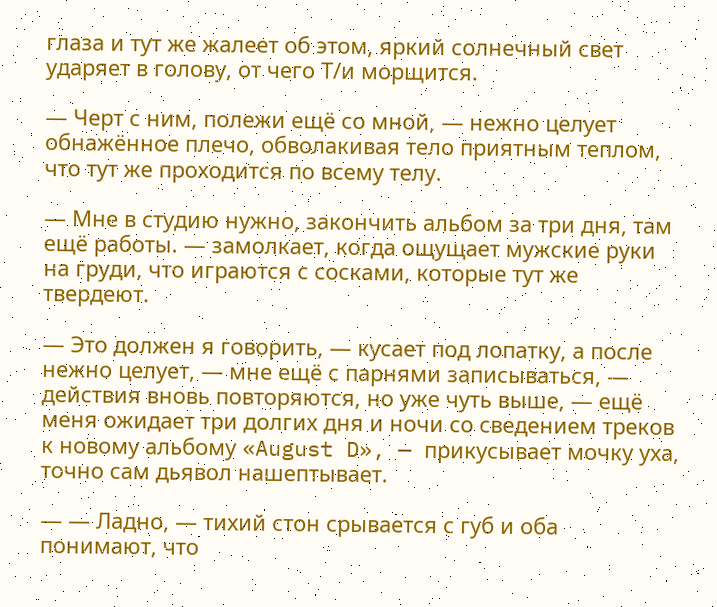глаза и тут же жалеет об этом, яркий солнечный свет ударяет в голову, от чего Т/и морщится.

— Черт с ним, полежи ещё со мной, — нежно целует обнажённое плечо, обволакивая тело приятным теплом, что тут же проходится по всему телу.

— Мне в студию нужно, закончить альбом за три дня, там ещё работы. — замолкает, когда ощущает мужские руки на груди, что играются с сосками, которые тут же твердеют.

— Это должен я говорить, — кусает под лопатку, а после нежно целует, — мне ещё с парнями записываться, — действия вновь повторяются, но уже чуть выше, — ещё меня ожидает три долгих дня и ночи со сведением треков к новому альбому «August D», — прикусывает мочку уха, точно сам дьявол нашептывает.

— — Ладно, — тихий стон срывается с губ и оба понимают, что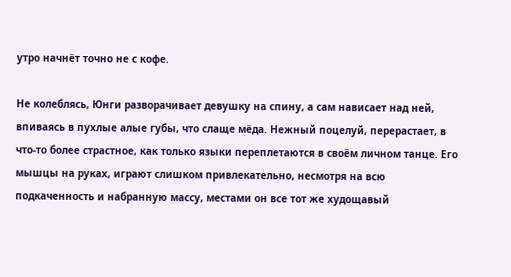утро начнёт точно не с кофе.

Не колеблясь, Юнги разворачивает девушку на спину, а сам нависает над ней, впиваясь в пухлые алые губы, что слаще мёда. Нежный поцелуй, перерастает, в что-то более страстное, как только языки переплетаются в своём личном танце. Его мышцы на руках, играют слишком привлекательно, несмотря на всю подкаченность и набранную массу, местами он все тот же худощавый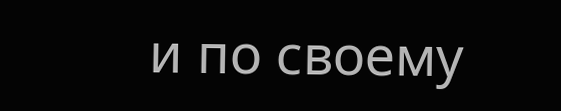и по своему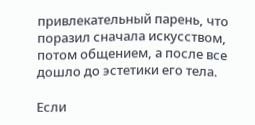привлекательный парень, что поразил сначала искусством, потом общением, а после все дошло до эстетики его тела.

Если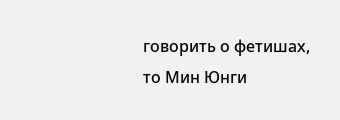говорить о фетишах, то Мин Юнги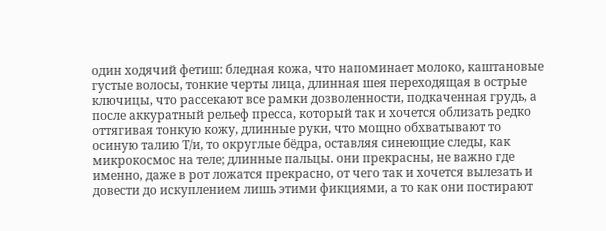один ходячий фетиш: бледная кожа, что напоминает молоко, каштановые густые волосы, тонкие черты лица, длинная шея переходящая в острые ключицы, что рассекают все рамки дозволенности, подкаченная грудь, а после аккуратный рельеф пресса, который так и хочется облизать редко оттягивая тонкую кожу, длинные руки, что мощно обхватывают то осиную талию Т/и, то округлые бёдра, оставляя синеющие следы, как микрокосмос на теле; длинные пальцы. они прекрасны, не важно где именно, даже в рот ложатся прекрасно, от чего так и хочется вылезать и довести до искуплением лишь этими фикциями, а то как они постирают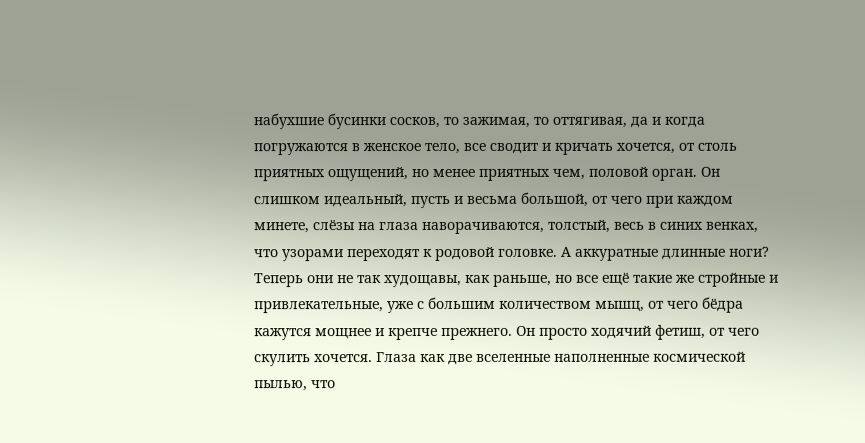набухшие бусинки сосков, то зажимая, то оттягивая, да и когда погружаются в женское тело, все сводит и кричать хочется, от столь приятных ощущений, но менее приятных чем, половой орган. Он слишком идеальный, пусть и весьма большой, от чего при каждом минете, слёзы на глаза наворачиваются, толстый, весь в синих венках, что узорами переходят к родовой головке. А аккуратные длинные ноги? Теперь они не так худощавы, как раньше, но все ещё такие же стройные и привлекательные, уже с большим количеством мышц, от чего бёдра кажутся мощнее и крепче прежнего. Он просто ходячий фетиш, от чего скулить хочется. Глаза как две вселенные наполненные космической пылью, что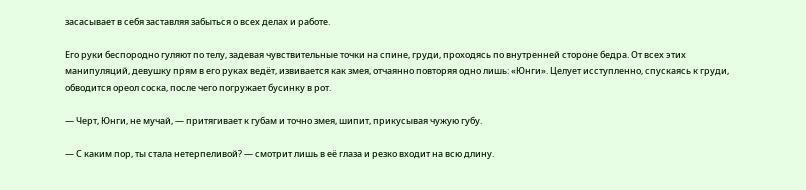засасывает в себя заставляя забыться о всех делах и работе.

Его руки беспородно гуляют по телу, задевая чувствительные точки на спине, груди, проходясь по внутренней стороне бедра. От всех этих манипуляций, девушку прям в его руках ведёт, извивается как змея, отчаянно повторяя одно лишь: «Юнги». Целует исступленно, спускаясь к груди, обводится ореол соска, после чего погружает бусинку в рот.

— Черт, Юнги, не мучай, — притягивает к губам и точно змея, шипит, прикусывая чужую губу.

— С каким пор, ты стала нетерпеливой? — смотрит лишь в её глаза и резко входит на всю длину.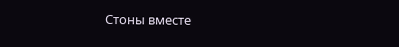Стоны вместе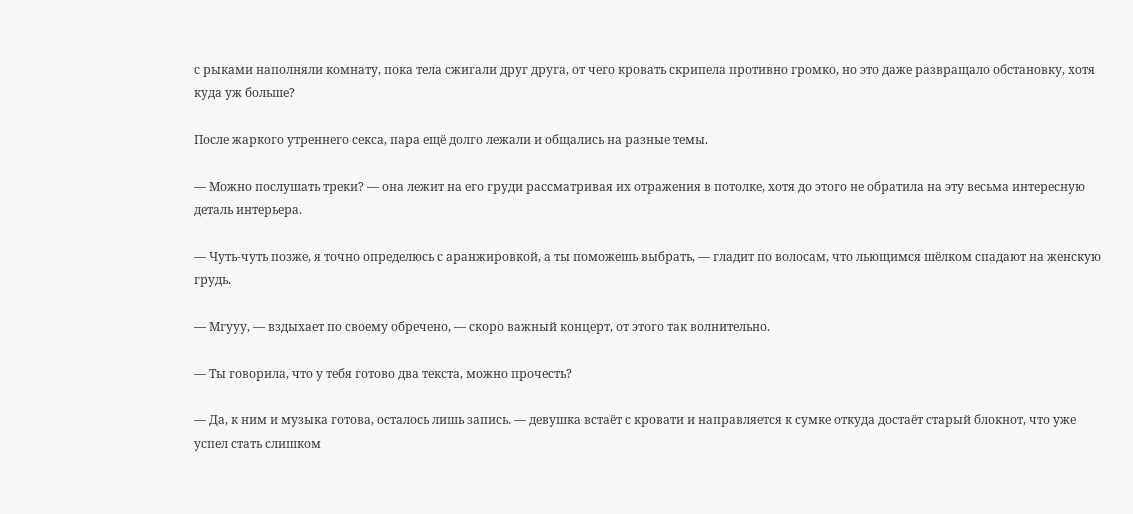с рыками наполняли комнату, пока тела сжигали друг друга, от чего кровать скрипела противно громко, но это даже развращало обстановку, хотя куда уж больше?

После жаркого утреннего секса, пара ещё долго лежали и общались на разные темы.

— Можно послушать треки? — она лежит на его груди рассматривая их отражения в потолке, хотя до этого не обратила на эту весьма интересную деталь интерьера.

— Чуть-чуть позже, я точно определюсь с аранжировкой, а ты поможешь выбрать, — гладит по волосам, что льющимся шёлком спадают на женскую грудь.

— Мгууу, — вздыхает по своему обречено, — скоро важный концерт, от этого так волнительно.

— Ты говорила, что у тебя готово два текста, можно прочесть?

— Да, к ним и музыка готова, осталось лишь запись. — девушка встаёт с кровати и направляется к сумке откуда достаёт старый блокнот, что уже успел стать слишком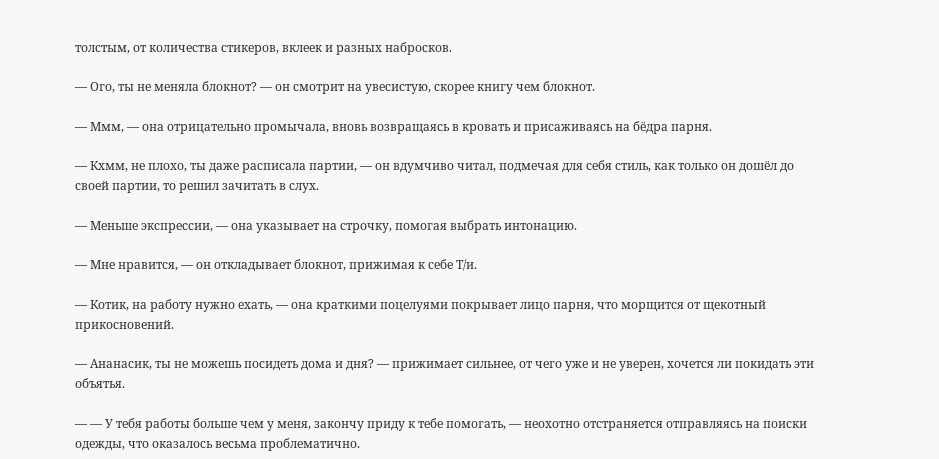толстым, от количества стикеров, вклеек и разных набросков.

— Ого, ты не меняла блокнот? — он смотрит на увесистую, скорее книгу чем блокнот.

— Ммм, — она отрицательно промычала, вновь возвращаясь в кровать и присаживаясь на бёдра парня.

— Кхмм, не плохо, ты даже расписала партии, — он вдумчиво читал, подмечая для себя стиль, как только он дошёл до своей партии, то решил зачитать в слух.

— Меньше экспрессии, — она указывает на строчку, помогая выбрать интонацию.

— Мне нравится, — он откладывает блокнот, прижимая к себе Т/и.

— Котик, на работу нужно ехать, — она краткими поцелуями покрывает лицо парня, что морщится от щекотный прикосновений.

— Ананасик, ты не можешь посидеть дома и дня? — прижимает сильнее, от чего уже и не уверен, хочется ли покидать эти объятья.

— — У тебя работы больше чем у меня, закончу приду к тебе помогать, — неохотно отстраняется отправляясь на поиски одежды, что оказалось весьма проблематично.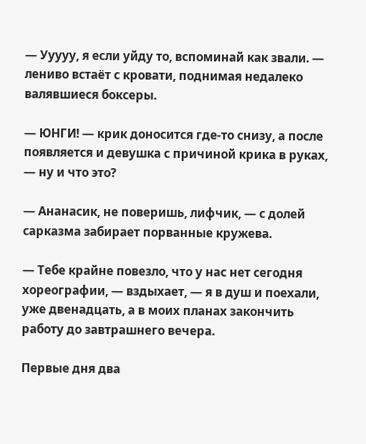— Ууууу, я если уйду то, вспоминай как звали. — лениво встаёт с кровати, поднимая недалеко валявшиеся боксеры.

— ЮНГИ! — крик доносится где-то снизу, а после появляется и девушка с причиной крика в руках, — ну и что это?

— Ананасик, не поверишь, лифчик, — с долей сарказма забирает порванные кружева.

— Тебе крайне повезло, что у нас нет сегодня хореографии, — вздыхает, — я в душ и поехали, уже двенадцать, а в моих планах закончить работу до завтрашнего вечера.

Первые дня два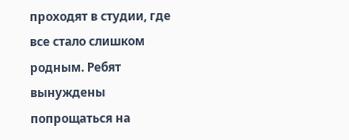проходят в студии, где все стало слишком родным. Ребят вынуждены попрощаться на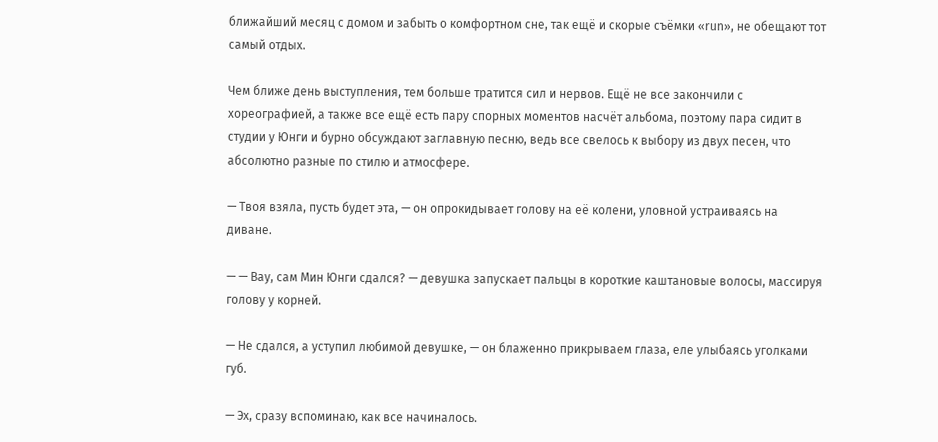ближайший месяц с домом и забыть о комфортном сне, так ещё и скорые съёмки «run», не обещают тот самый отдых.

Чем ближе день выступления, тем больше тратится сил и нервов. Ещё не все закончили с хореографией, а также все ещё есть пару спорных моментов насчёт альбома, поэтому пара сидит в студии у Юнги и бурно обсуждают заглавную песню, ведь все свелось к выбору из двух песен, что абсолютно разные по стилю и атмосфере.

— Твоя взяла, пусть будет эта, — он опрокидывает голову на её колени, уловной устраиваясь на диване.

— — Вау, сам Мин Юнги сдался? — девушка запускает пальцы в короткие каштановые волосы, массируя голову у корней.

— Не сдался, а уступил любимой девушке, — он блаженно прикрываем глаза, еле улыбаясь уголками губ.

— Эх, сразу вспоминаю, как все начиналось.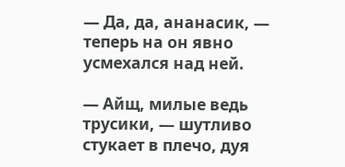— Да, да, ананасик, — теперь на он явно усмехался над ней.

— Айщ, милые ведь трусики, — шутливо стукает в плечо, дуя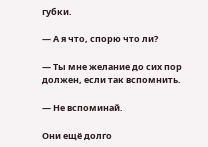губки.

— А я что, спорю что ли?

— Ты мне желание до сих пор должен, если так вспомнить.

— Не вспоминай.

Они ещё долго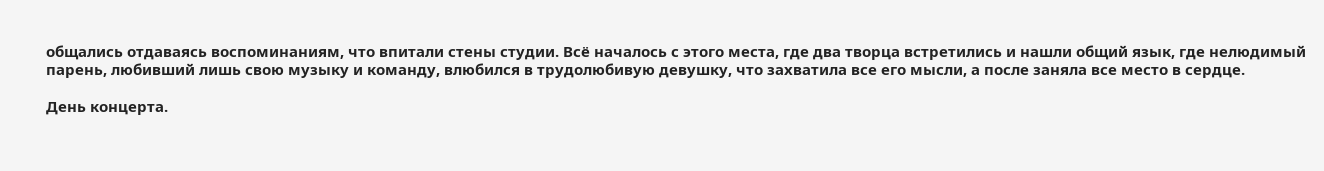общались отдаваясь воспоминаниям, что впитали стены студии. Всё началось с этого места, где два творца встретились и нашли общий язык, где нелюдимый парень, любивший лишь свою музыку и команду, влюбился в трудолюбивую девушку, что захватила все его мысли, а после заняла все место в сердце.

День концерта.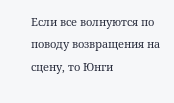Если все волнуются по поводу возвращения на сцену, то Юнги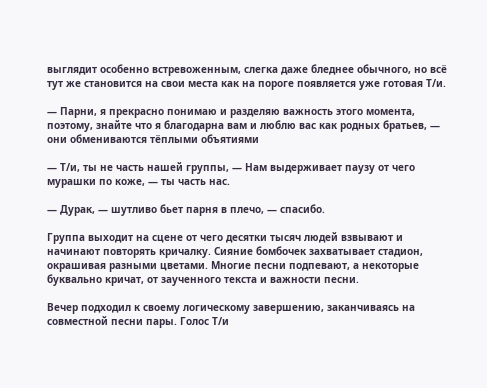выглядит особенно встревоженным, слегка даже бледнее обычного, но всё тут же становится на свои места как на пороге появляется уже готовая Т/и.

— Парни, я прекрасно понимаю и разделяю важность этого момента, поэтому, знайте что я благодарна вам и люблю вас как родных братьев, — они обмениваются тёплыми объятиями

— Т/и, ты не часть нашей группы, — Нам выдерживает паузу от чего мурашки по коже, — ты часть нас.

— Дурак, — шутливо бьет парня в плечо, — спасибо.

Группа выходит на сцене от чего десятки тысяч людей взвывают и начинают повторять кричалку. Сияние бомбочек захватывает стадион, окрашивая разными цветами. Многие песни подпевают, а некоторые буквально кричат, от заученного текста и важности песни.

Вечер подходил к своему логическому завершению, заканчиваясь на совместной песни пары. Голос Т/и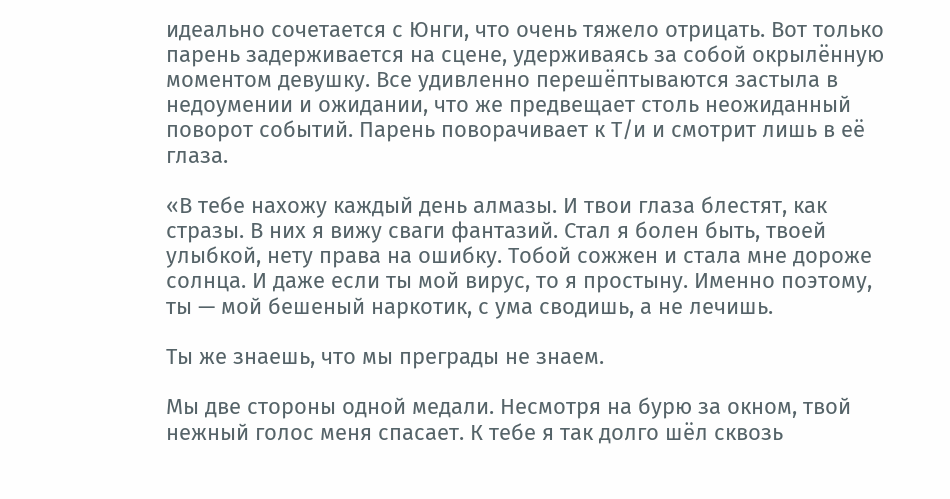идеально сочетается с Юнги, что очень тяжело отрицать. Вот только парень задерживается на сцене, удерживаясь за собой окрылённую моментом девушку. Все удивленно перешёптываются застыла в недоумении и ожидании, что же предвещает столь неожиданный поворот событий. Парень поворачивает к Т/и и смотрит лишь в её глаза.

«В тебе нахожу каждый день алмазы. И твои глаза блестят, как стразы. В них я вижу сваги фантазий. Стал я болен быть, твоей улыбкой, нету права на ошибку. Тобой сожжен и стала мне дороже солнца. И даже если ты мой вирус, то я простыну. Именно поэтому, ты — мой бешеный наркотик, с ума сводишь, а не лечишь.

Ты же знаешь, что мы преграды не знаем.

Мы две стороны одной медали. Несмотря на бурю за окном, твой нежный голос меня спасает. К тебе я так долго шёл сквозь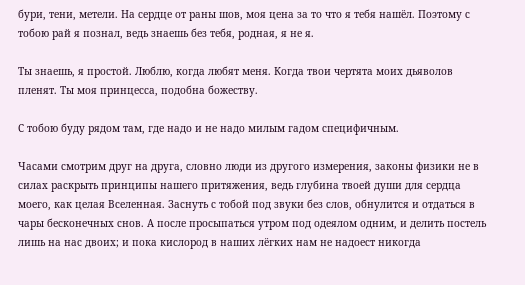бури, тени, метели. На сердце от раны шов, моя цена за то что я тебя нашёл. Поэтому с тобою рай я познал, ведь знаешь без тебя, родная, я не я.

Ты знаешь, я простой. Люблю, когда любят меня. Когда твои чертята моих дьяволов пленят. Ты моя принцесса, подобна божеству.

С тобою буду рядом там, где надо и не надо милым гадом специфичным.

Часами смотрим друг на друга, словно люди из другого измерения, законы физики не в силах раскрыть принципы нашего притяжения, ведь глубина твоей души для сердца моего, как целая Вселенная. Заснуть с тобой под звуки без слов, обнулится и отдаться в чары бесконечных снов. А после просыпаться утром под одеялом одним, и делить постель лишь на нас двоих; и пока кислород в наших лёгких нам не надоест никогда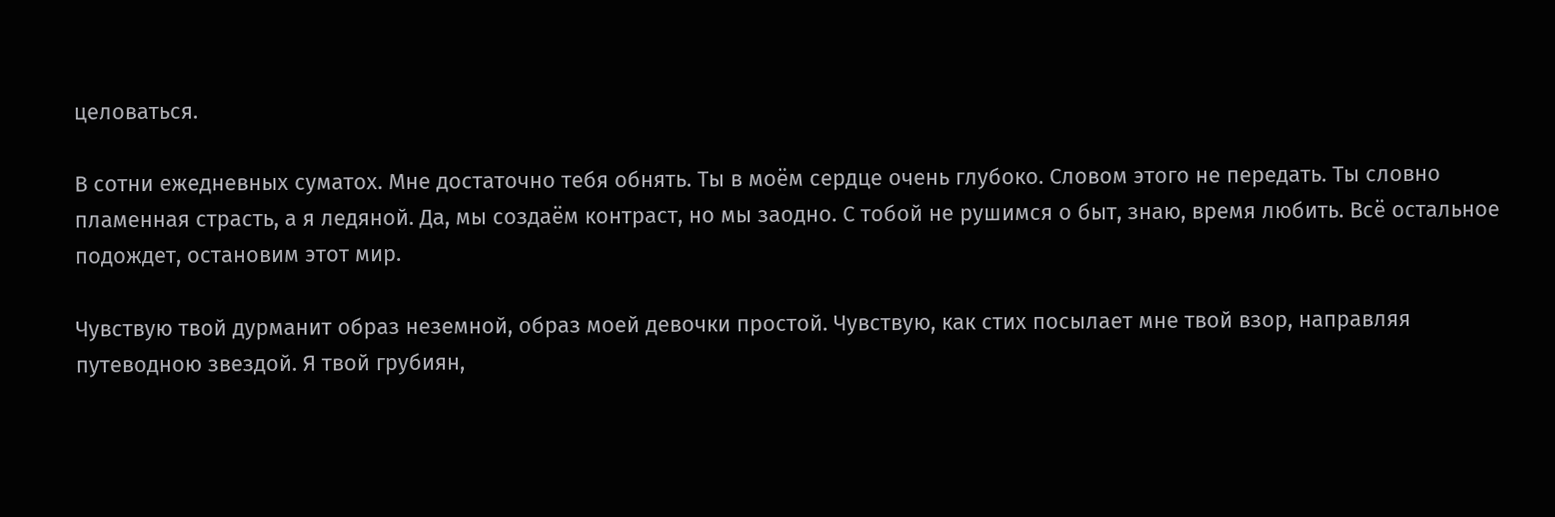целоваться.

В сотни ежедневных суматох. Мне достаточно тебя обнять. Ты в моём сердце очень глубоко. Словом этого не передать. Ты словно пламенная страсть, а я ледяной. Да, мы создаём контраст, но мы заодно. С тобой не рушимся о быт, знаю, время любить. Всё остальное подождет, остановим этот мир.

Чувствую твой дурманит образ неземной, образ моей девочки простой. Чувствую, как стих посылает мне твой взор, направляя путеводною звездой. Я твой грубиян,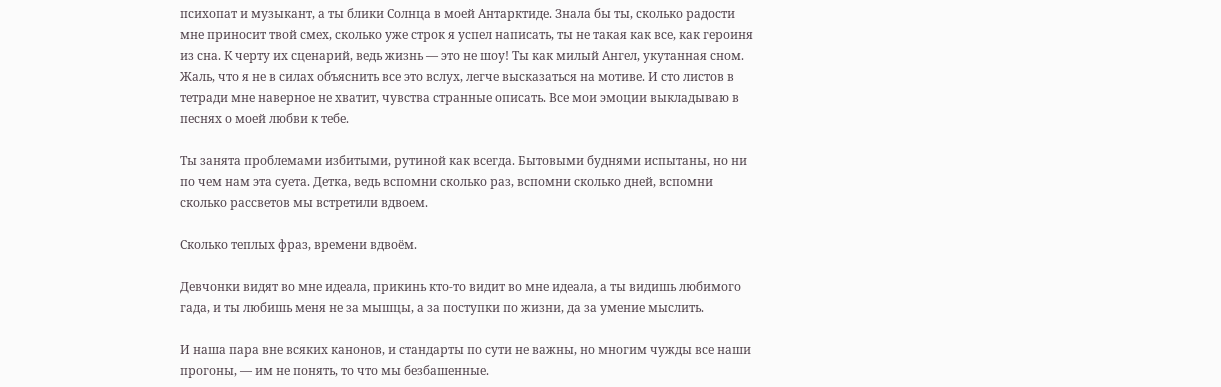психопат и музыкант, а ты блики Солнца в моей Антарктиде. Знала бы ты, сколько радости мне приносит твой смех, сколько уже строк я успел написать, ты не такая как все, как героиня из сна. К черту их сценарий, ведь жизнь — это не шоу! Ты как милый Ангел, укутанная сном. Жаль, что я не в силах объяснить все это вслух, легче высказаться на мотиве. И сто листов в тетради мне наверное не хватит, чувства странные описать. Все мои эмоции выкладываю в песнях о моей любви к тебе.

Ты занята проблемами избитыми, рутиной как всегда. Бытовыми буднями испытаны, но ни по чем нам эта суета. Детка, ведь вспомни сколько раз, вспомни сколько дней, вспомни сколько рассветов мы встретили вдвоем.

Сколько теплых фраз, времени вдвоём.

Девчонки видят во мне идеала, прикинь кто-то видит во мне идеала, а ты видишь любимого гада, и ты любишь меня не за мышцы, а за поступки по жизни, да за умение мыслить.

И наша пара вне всяких канонов, и стандарты по сути не важны, но многим чужды все наши прогоны, — им не понять, то что мы безбашенные.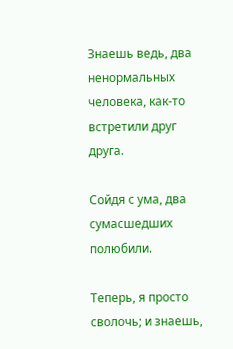Знаешь ведь, два ненормальных человека, как-то встретили друг друга.

Сойдя с ума, два сумасшедших полюбили.

Теперь, я просто сволочь; и знаешь,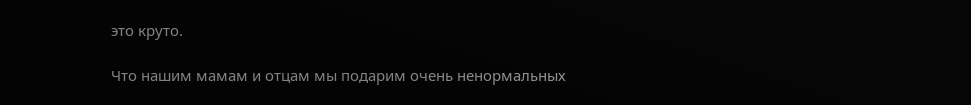это круто.

Что нашим мамам и отцам мы подарим очень ненормальных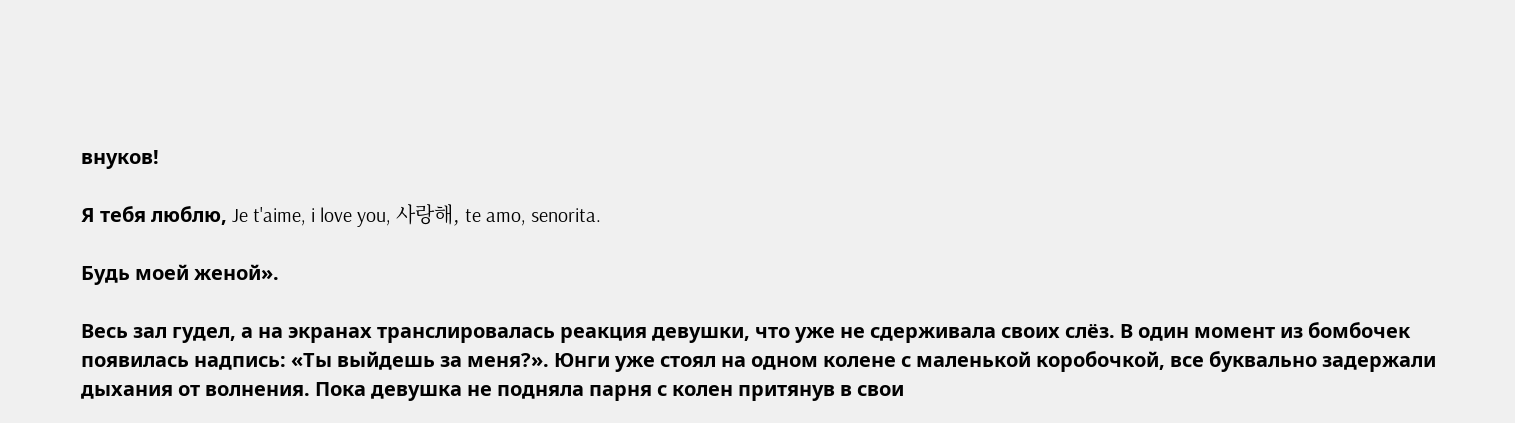внуков!

Я тебя люблю, Je t'aime, i love you, 사랑해, te amo, senorita.

Будь моей женой».

Весь зал гудел, а на экранах транслировалась реакция девушки, что уже не сдерживала своих слёз. В один момент из бомбочек появилась надпись: «Ты выйдешь за меня?». Юнги уже стоял на одном колене с маленькой коробочкой, все буквально задержали дыхания от волнения. Пока девушка не подняла парня с колен притянув в свои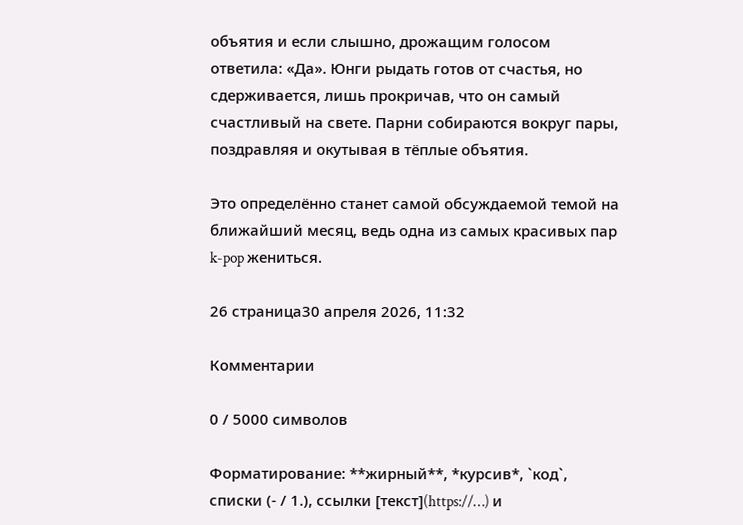объятия и если слышно, дрожащим голосом ответила: «Да». Юнги рыдать готов от счастья, но сдерживается, лишь прокричав, что он самый счастливый на свете. Парни собираются вокруг пары, поздравляя и окутывая в тёплые объятия.

Это определённо станет самой обсуждаемой темой на ближайший месяц, ведь одна из самых красивых пар k-pop жениться.

26 страница30 апреля 2026, 11:32

Комментарии

0 / 5000 символов

Форматирование: **жирный**, *курсив*, `код`, списки (- / 1.), ссылки [текст](https://…) и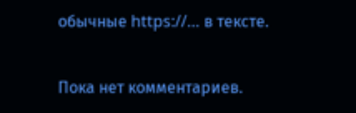обычные https://… в тексте.

Пока нет комментариев.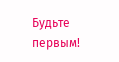Будьте первым!